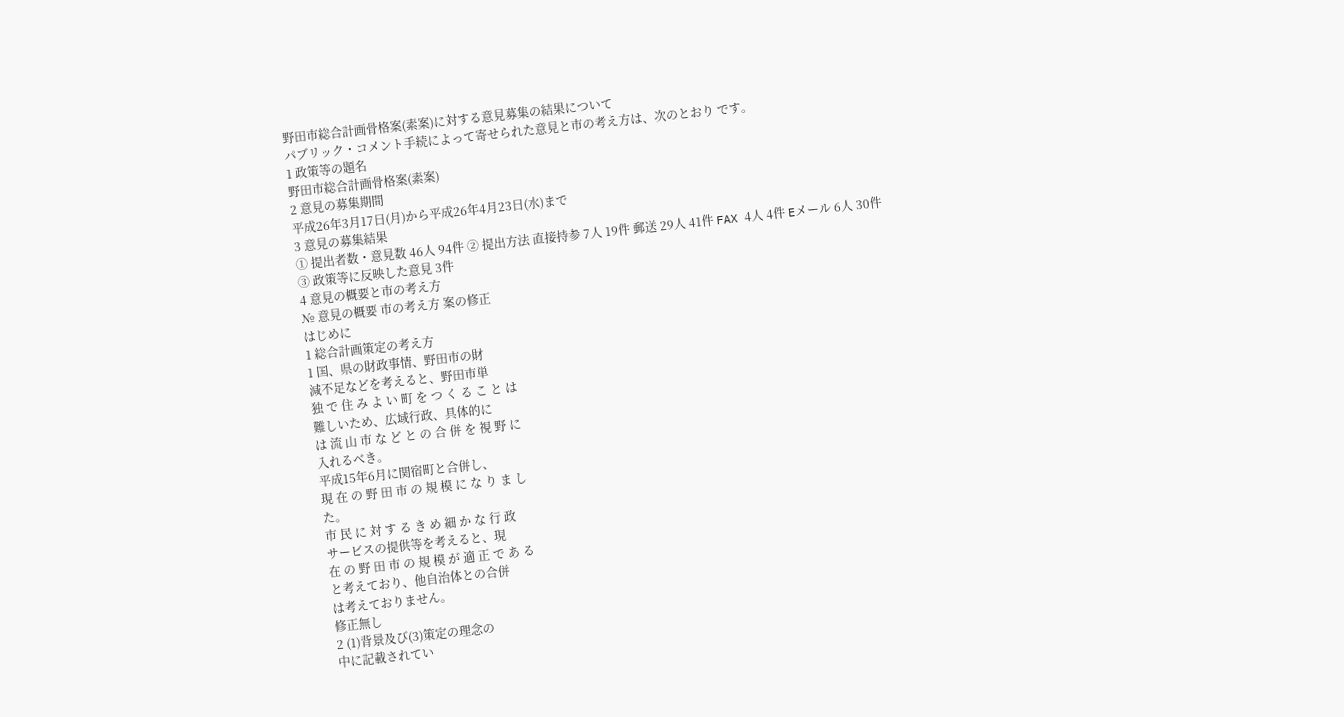野田市総合計画骨格案(素案)に対する意見募集の結果について
パブリック・コメント手続によって寄せられた意見と市の考え方は、次のとおり です。
1 政策等の題名
野田市総合計画骨格案(素案)
2 意見の募集期間
平成26年3月17日(月)から平成26年4月23日(水)まで
3 意見の募集結果
① 提出者数・意見数 46人 94件 ② 提出方法 直接持参 7人 19件 郵送 29人 41件 FAX 4人 4件 Eメール 6人 30件
③ 政策等に反映した意見 3件
4 意見の概要と市の考え方
№ 意見の概要 市の考え方 案の修正
はじめに
1 総合計画策定の考え方
1 国、県の財政事情、野田市の財
減不足などを考えると、野田市単
独 で 住 み よ い 町 を つ く る こ と は
難しいため、広域行政、具体的に
は 流 山 市 な ど と の 合 併 を 視 野 に
入れるべき。
平成15年6月に関宿町と合併し、
現 在 の 野 田 市 の 規 模 に な り ま し
た。
市 民 に 対 す る き め 細 か な 行 政
サービスの提供等を考えると、現
在 の 野 田 市 の 規 模 が 適 正 で あ る
と考えており、他自治体との合併
は考えておりません。
修正無し
2 (1)背景及び(3)策定の理念の
中に記載されてい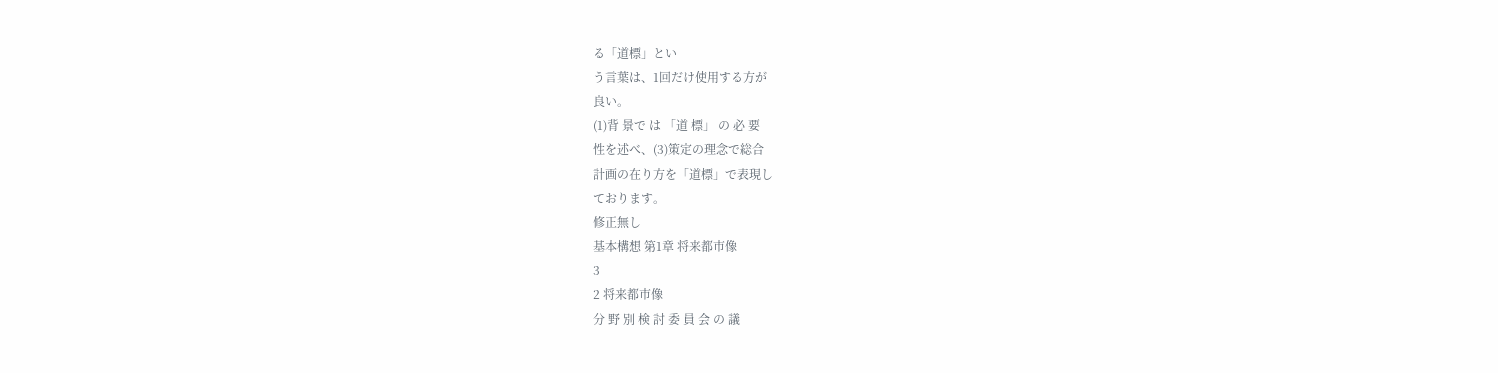る「道標」とい
う言葉は、1回だけ使用する方が
良い。
(1)背 景で は 「道 標」 の 必 要
性を述べ、(3)策定の理念で総合
計画の在り方を「道標」で表現し
ております。
修正無し
基本構想 第1章 将来都市像
3
2 将来都市像
分 野 別 検 討 委 員 会 の 議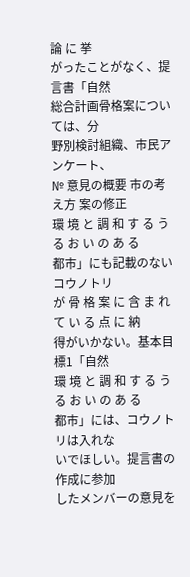論 に 挙
がったことがなく、提言書「自然
総合計画骨格案については、分
野別検討組織、市民アンケート、
№ 意見の概要 市の考え方 案の修正
環 境 と 調 和 す る う る お い の あ る
都市」にも記載のないコウノトリ
が 骨 格 案 に 含 ま れ て い る 点 に 納
得がいかない。基本目標1「自然
環 境 と 調 和 す る う る お い の あ る
都市」には、コウノトリは入れな
いでほしい。提言書の作成に参加
したメンバーの意見を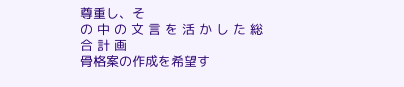尊重し、そ
の 中 の 文 言 を 活 か し た 総 合 計 画
骨格案の作成を希望す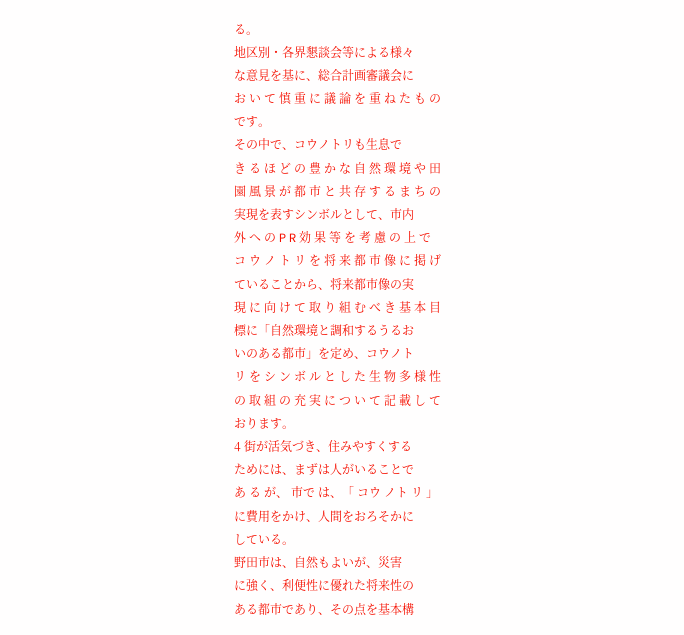る。
地区別・各界懇談会等による様々
な意見を基に、総合計画審議会に
お い て 慎 重 に 議 論 を 重 ね た も の
です。
その中で、コウノトリも生息で
き る ほ ど の 豊 か な 自 然 環 境 や 田
園 風 景 が 都 市 と 共 存 す る ま ち の
実現を表すシンボルとして、市内
外 へ の P R 効 果 等 を 考 慮 の 上 で
コ ウ ノ ト リ を 将 来 都 市 像 に 掲 げ
ていることから、将来都市像の実
現 に 向 け て 取 り 組 む べ き 基 本 目
標に「自然環境と調和するうるお
いのある都市」を定め、コウノト
リ を シ ン ボ ル と し た 生 物 多 様 性
の 取 組 の 充 実 に つ い て 記 載 し て
おります。
4 街が活気づき、住みやすくする
ためには、まずは人がいることで
あ る が、 市で は、「 コウ ノト リ 」
に費用をかけ、人間をおろそかに
している。
野田市は、自然もよいが、災害
に強く、利便性に優れた将来性の
ある都市であり、その点を基本構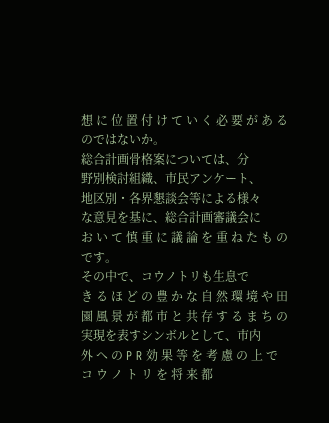想 に 位 置 付 け て い く 必 要 が あ る
のではないか。
総合計画骨格案については、分
野別検討組織、市民アンケート、
地区別・各界懇談会等による様々
な意見を基に、総合計画審議会に
お い て 慎 重 に 議 論 を 重 ね た も の
です。
その中で、コウノトリも生息で
き る ほ ど の 豊 か な 自 然 環 境 や 田
園 風 景 が 都 市 と 共 存 す る ま ち の
実現を表すシンボルとして、市内
外 へ の P R 効 果 等 を 考 慮 の 上 で
コ ウ ノ ト リ を 将 来 都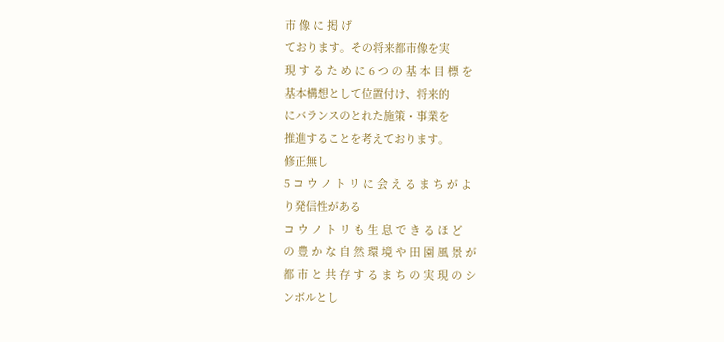市 像 に 掲 げ
ております。その将来都市像を実
現 す る た め に 6 つ の 基 本 目 標 を
基本構想として位置付け、将来的
にバランスのとれた施策・事業を
推進することを考えております。
修正無し
5 コ ウ ノ ト リ に 会 え る ま ち が よ
り発信性がある
コ ウ ノ ト リ も 生 息 で き る ほ ど
の 豊 か な 自 然 環 境 や 田 園 風 景 が
都 市 と 共 存 す る ま ち の 実 現 の シ
ンボルとし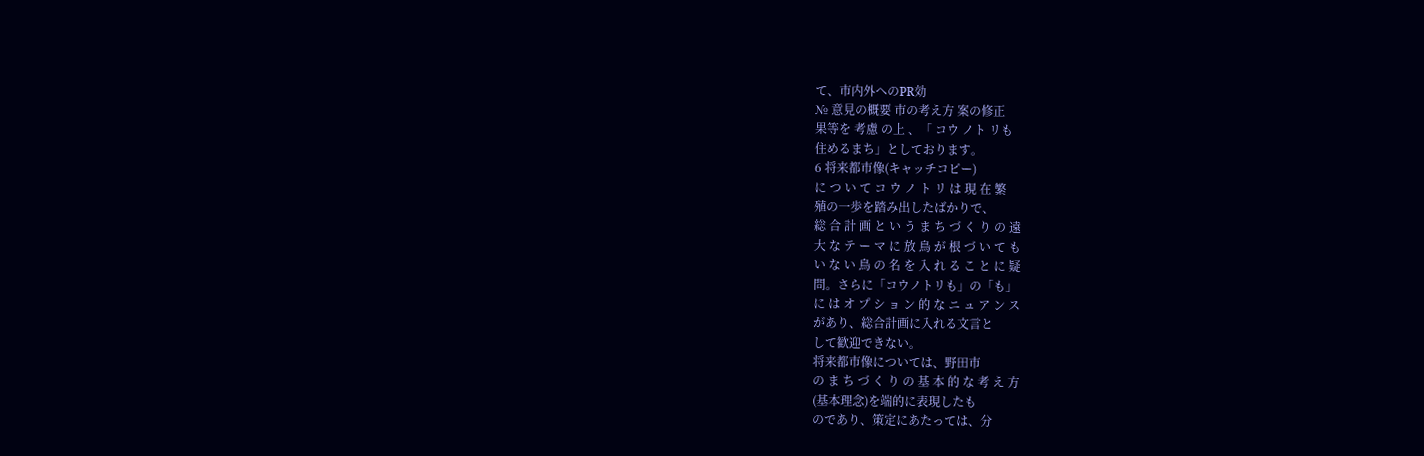て、市内外へのPR効
№ 意見の概要 市の考え方 案の修正
果等を 考慮 の上 、「 コウ ノト リも
住めるまち」としております。
6 将来都市像(キャッチコピー)
に つ い て コ ウ ノ ト リ は 現 在 繁
殖の一歩を踏み出したばかりで、
総 合 計 画 と い う ま ち づ く り の 遠
大 な テ ー マ に 放 鳥 が 根 づ い て も
い な い 鳥 の 名 を 入 れ る こ と に 疑
問。さらに「コウノトリも」の「も」
に は オ プ シ ョ ン 的 な ニ ュ ア ン ス
があり、総合計画に入れる文言と
して歓迎できない。
将来都市像については、野田市
の ま ち づ く り の 基 本 的 な 考 え 方
(基本理念)を端的に表現したも
のであり、策定にあたっては、分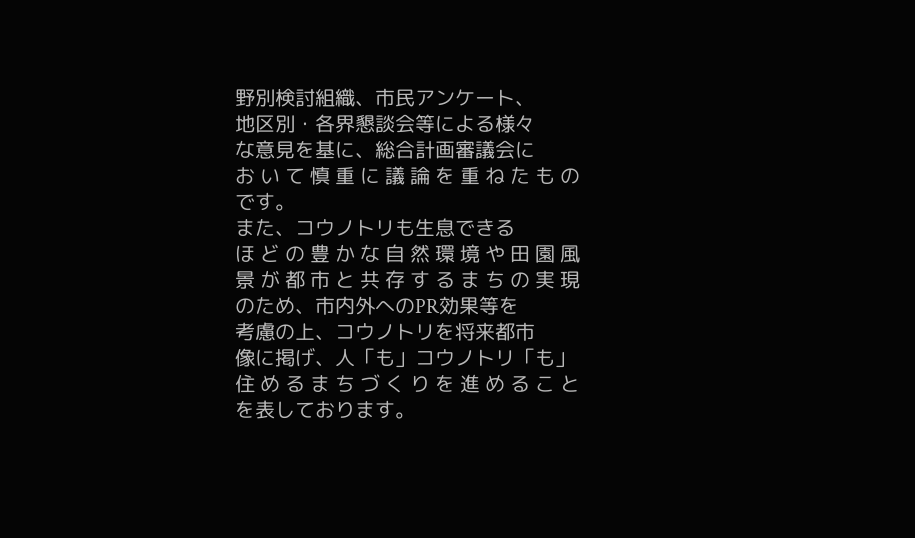野別検討組織、市民アンケート、
地区別・各界懇談会等による様々
な意見を基に、総合計画審議会に
お い て 慎 重 に 議 論 を 重 ね た も の
です。
また、コウノトリも生息できる
ほ ど の 豊 か な 自 然 環 境 や 田 園 風
景 が 都 市 と 共 存 す る ま ち の 実 現
のため、市内外へのPR効果等を
考慮の上、コウノトリを将来都市
像に掲げ、人「も」コウノトリ「も」
住 め る ま ち づ く り を 進 め る こ と
を表しております。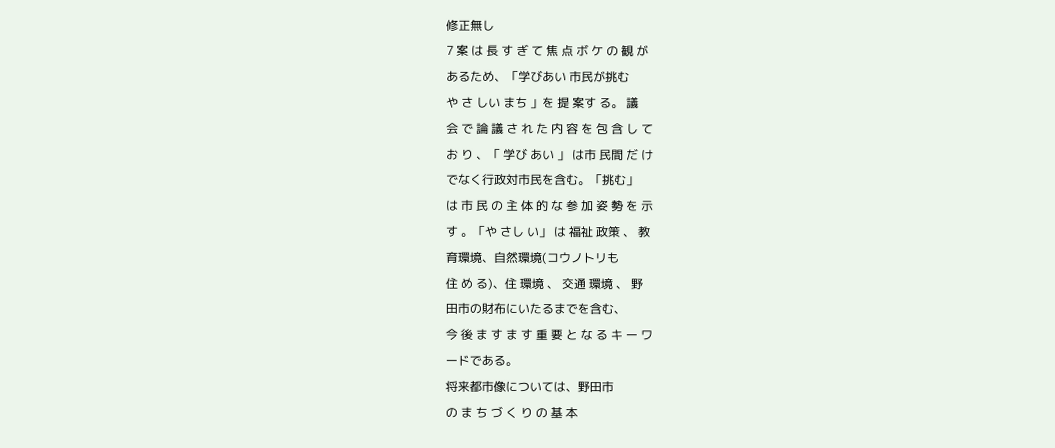修正無し
7 案 は 長 す ぎ て 焦 点 ボ ケ の 観 が
あるため、「学びあい 市民が挑む
や さ しい まち 」を 提 案す る。 議
会 で 論 議 さ れ た 内 容 を 包 含 し て
お り 、「 学び あい 」 は市 民間 だ け
でなく行政対市民を含む。「挑む」
は 市 民 の 主 体 的 な 参 加 姿 勢 を 示
す 。「や さし い」 は 福祉 政策 、 教
育環境、自然環境(コウノトリも
住 め る)、住 環境 、 交通 環境 、 野
田市の財布にいたるまでを含む、
今 後 ま す ま す 重 要 と な る キ ー ワ
ードである。
将来都市像については、野田市
の ま ち づ く り の 基 本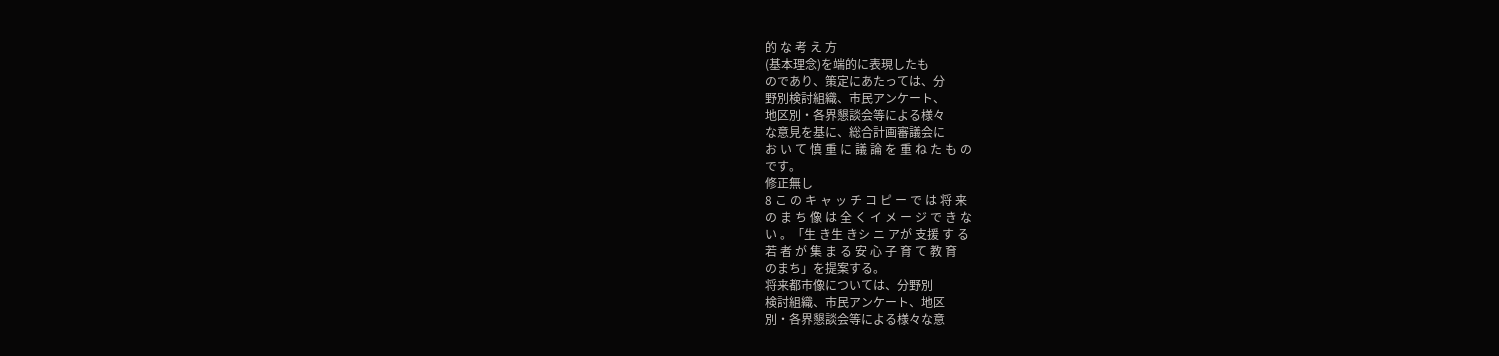的 な 考 え 方
(基本理念)を端的に表現したも
のであり、策定にあたっては、分
野別検討組織、市民アンケート、
地区別・各界懇談会等による様々
な意見を基に、総合計画審議会に
お い て 慎 重 に 議 論 を 重 ね た も の
です。
修正無し
8 こ の キ ャ ッ チ コ ピ ー で は 将 来
の ま ち 像 は 全 く イ メ ー ジ で き な
い 。「生 き生 きシ ニ アが 支援 す る
若 者 が 集 ま る 安 心 子 育 て 教 育
のまち」を提案する。
将来都市像については、分野別
検討組織、市民アンケート、地区
別・各界懇談会等による様々な意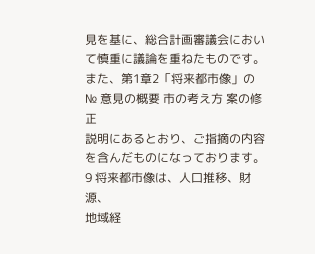見を基に、総合計画審議会におい
て慎重に議論を重ねたものです。
また、第1章2「将来都市像」の
№ 意見の概要 市の考え方 案の修正
説明にあるとおり、ご指摘の内容
を含んだものになっております。
9 将来都市像は、人口推移、財源、
地域経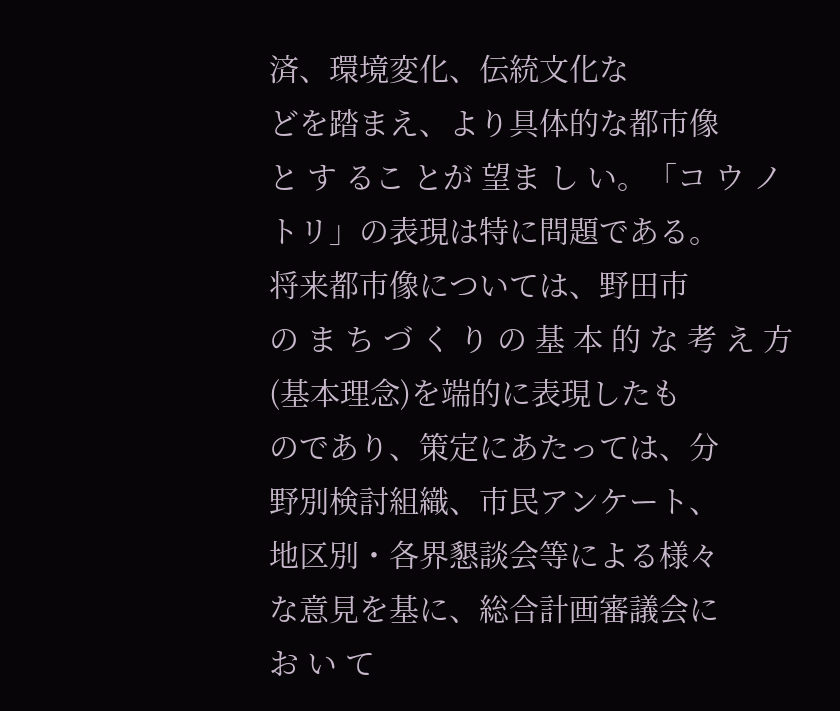済、環境変化、伝統文化な
どを踏まえ、より具体的な都市像
と す るこ とが 望ま し い。「コ ウ ノ
トリ」の表現は特に問題である。
将来都市像については、野田市
の ま ち づ く り の 基 本 的 な 考 え 方
(基本理念)を端的に表現したも
のであり、策定にあたっては、分
野別検討組織、市民アンケート、
地区別・各界懇談会等による様々
な意見を基に、総合計画審議会に
お い て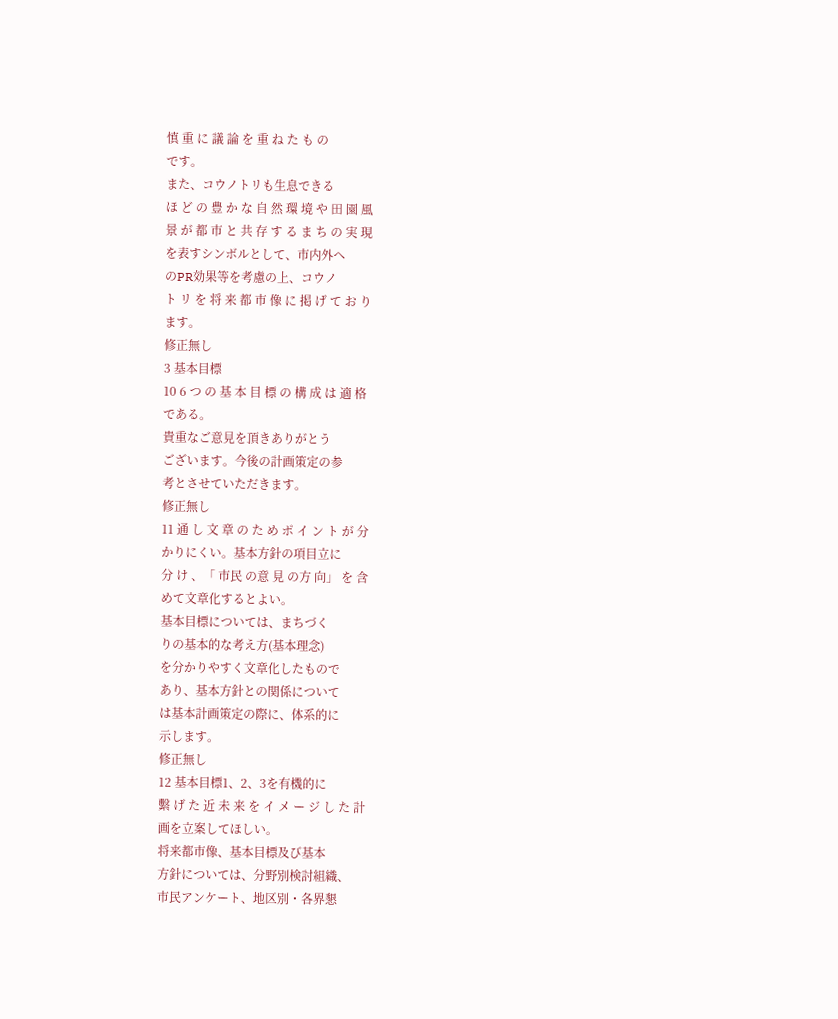慎 重 に 議 論 を 重 ね た も の
です。
また、コウノトリも生息できる
ほ ど の 豊 か な 自 然 環 境 や 田 園 風
景 が 都 市 と 共 存 す る ま ち の 実 現
を表すシンボルとして、市内外へ
のPR効果等を考慮の上、コウノ
ト リ を 将 来 都 市 像 に 掲 げ て お り
ます。
修正無し
3 基本目標
10 6 つ の 基 本 目 標 の 構 成 は 適 格
である。
貴重なご意見を頂きありがとう
ございます。今後の計画策定の参
考とさせていただきます。
修正無し
11 通 し 文 章 の た め ポ イ ン ト が 分
かりにくい。基本方針の項目立に
分 け 、「 市民 の意 見 の方 向」 を 含
めて文章化するとよい。
基本目標については、まちづく
りの基本的な考え方(基本理念)
を分かりやすく文章化したもので
あり、基本方針との関係について
は基本計画策定の際に、体系的に
示します。
修正無し
12 基本目標1、2、3を有機的に
繫 げ た 近 未 来 を イ メ ー ジ し た 計
画を立案してほしい。
将来都市像、基本目標及び基本
方針については、分野別検討組織、
市民アンケート、地区別・各界懇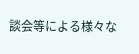談会等による様々な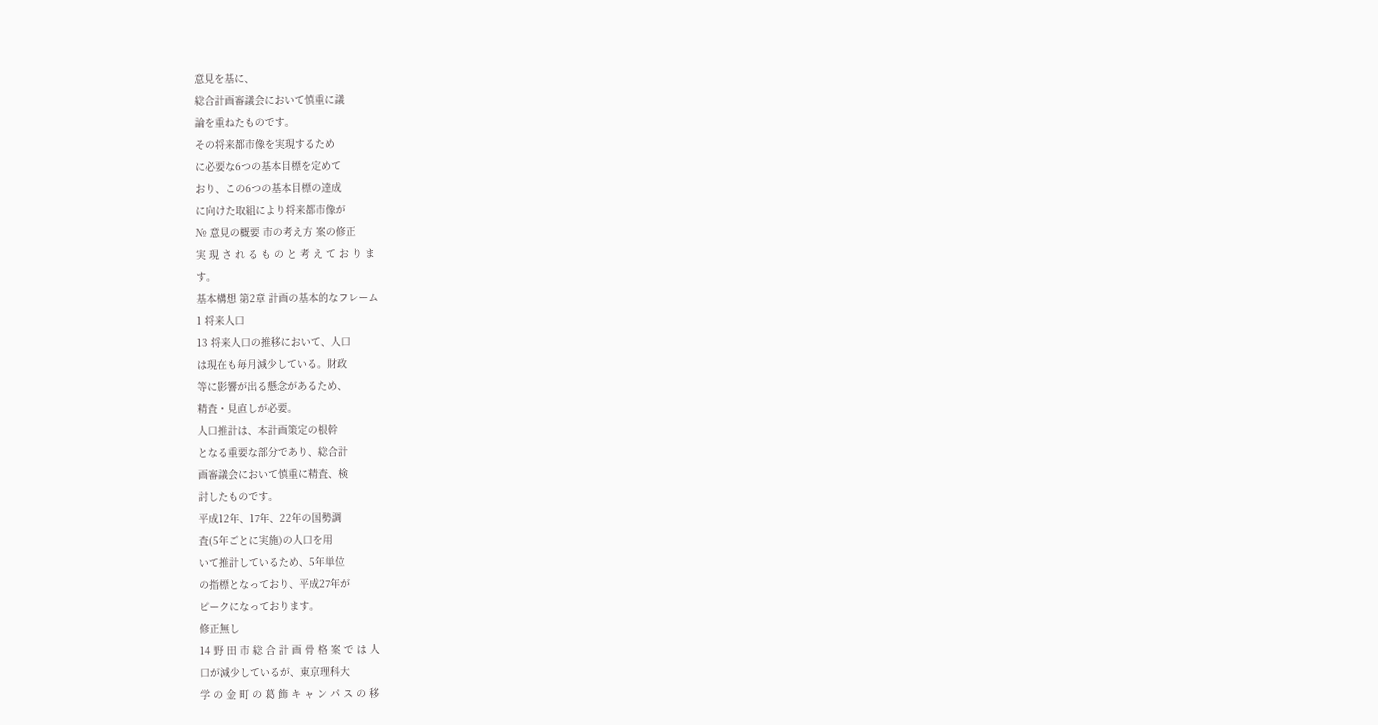意見を基に、
総合計画審議会において慎重に議
論を重ねたものです。
その将来都市像を実現するため
に必要な6つの基本目標を定めて
おり、この6つの基本目標の達成
に向けた取組により将来都市像が
№ 意見の概要 市の考え方 案の修正
実 現 さ れ る も の と 考 え て お り ま
す。
基本構想 第2章 計画の基本的なフレーム
1 将来人口
13 将来人口の推移において、人口
は現在も毎月減少している。財政
等に影響が出る懸念があるため、
精査・見直しが必要。
人口推計は、本計画策定の根幹
となる重要な部分であり、総合計
画審議会において慎重に精査、検
討したものです。
平成12年、17年、22年の国勢調
査(5年ごとに実施)の人口を用
いて推計しているため、5年単位
の指標となっており、平成27年が
ピークになっております。
修正無し
14 野 田 市 総 合 計 画 骨 格 案 で は 人
口が減少しているが、東京理科大
学 の 金 町 の 葛 飾 キ ャ ン パ ス の 移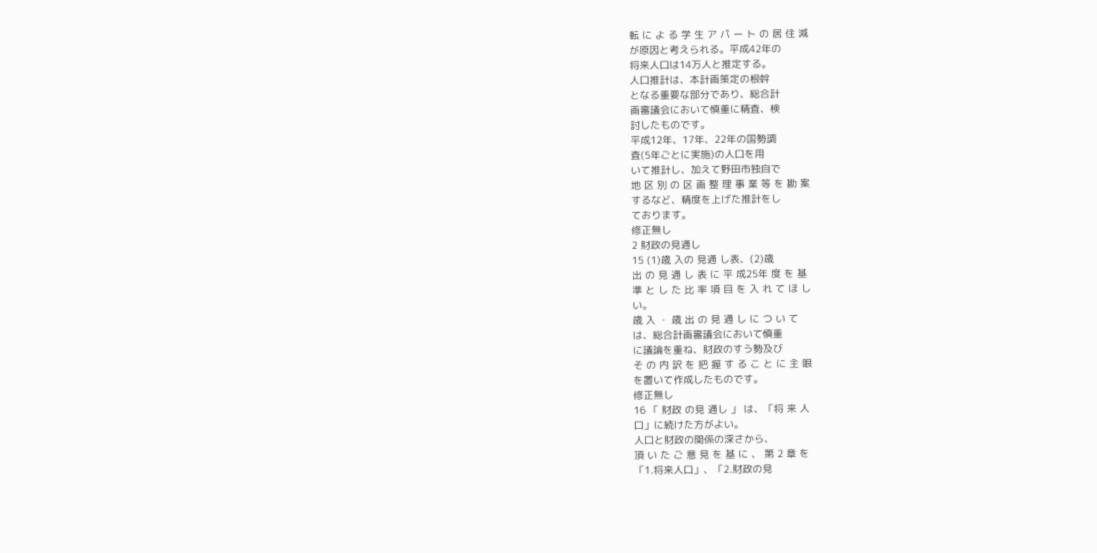転 に よ る 学 生 ア パ ー ト の 居 住 減
が原因と考えられる。平成42年の
将来人口は14万人と推定する。
人口推計は、本計画策定の根幹
となる重要な部分であり、総合計
画審議会において慎重に精査、検
討したものです。
平成12年、17年、22年の国勢調
査(5年ごとに実施)の人口を用
いて推計し、加えて野田市独自で
地 区 別 の 区 画 整 理 事 業 等 を 勘 案
するなど、精度を上げた推計をし
ております。
修正無し
2 財政の見通し
15 (1)歳 入の 見通 し表、(2)歳
出 の 見 通 し 表 に 平 成25年 度 を 基
準 と し た 比 率 項 目 を 入 れ て ほ し
い。
歳 入 ・ 歳 出 の 見 通 し に つ い て
は、総合計画審議会において慎重
に議論を重ね、財政のすう勢及び
そ の 内 訳 を 把 握 す る こ と に 主 眼
を置いて作成したものです。
修正無し
16 「 財政 の見 通し 」 は、「将 来 人
口」に続けた方がよい。
人口と財政の関係の深さから、
頂 い た ご 意 見 を 基 に 、 第 2 章 を
「1.将来人口」、「2.財政の見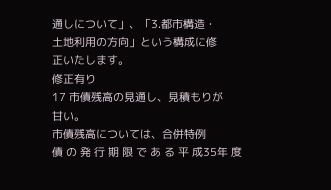通しについて」、「3.都市構造・
土地利用の方向」という構成に修
正いたします。
修正有り
17 市債残高の見通し、見積もりが
甘い。
市債残高については、合併特例
債 の 発 行 期 限 で あ る 平 成35年 度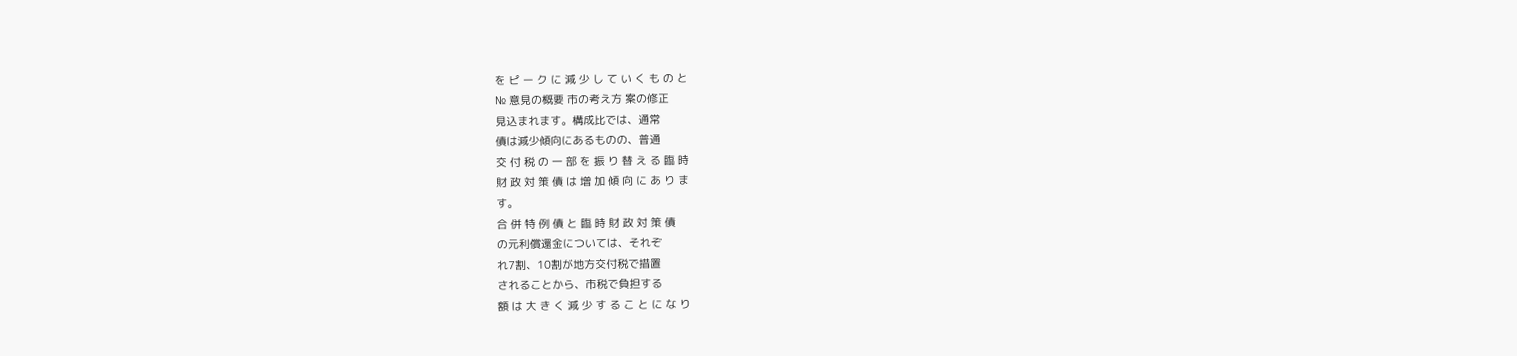を ピ ー ク に 減 少 し て い く も の と
№ 意見の概要 市の考え方 案の修正
見込まれます。構成比では、通常
債は減少傾向にあるものの、普通
交 付 税 の 一 部 を 振 り 替 え る 臨 時
財 政 対 策 債 は 増 加 傾 向 に あ り ま
す。
合 併 特 例 債 と 臨 時 財 政 対 策 債
の元利償還金については、それぞ
れ7割、10割が地方交付税で措置
されることから、市税で負担する
額 は 大 き く 減 少 す る こ と に な り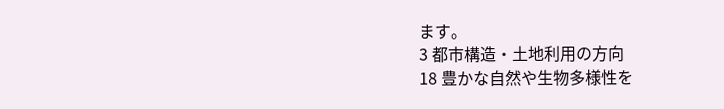ます。
3 都市構造・土地利用の方向
18 豊かな自然や生物多様性を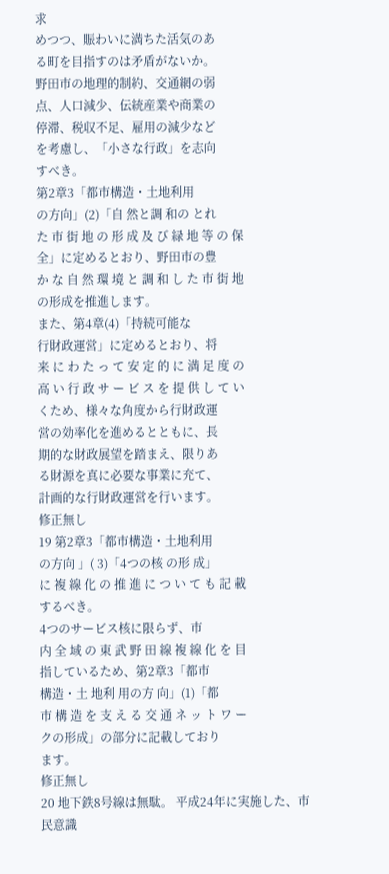求
めつつ、賑わいに満ちた活気のあ
る町を目指すのは矛盾がないか。
野田市の地理的制約、交通網の弱
点、人口減少、伝統産業や商業の
停滞、税収不足、雇用の減少など
を考慮し、「小さな行政」を志向
すべき。
第2章3「都市構造・土地利用
の方向」(2)「自 然と調 和の とれ
た 市 街 地 の 形 成 及 び 緑 地 等 の 保
全」に定めるとおり、野田市の豊
か な 自 然 環 境 と 調 和 し た 市 街 地
の形成を推進します。
また、第4章(4)「持続可能な
行財政運営」に定めるとおり、将
来 に わ た っ て 安 定 的 に 満 足 度 の
高 い 行 政 サ ー ビ ス を 提 供 し て い
くため、様々な角度から行財政運
営の効率化を進めるとともに、長
期的な財政展望を踏まえ、限りあ
る財源を真に必要な事業に充て、
計画的な行財政運営を行います。
修正無し
19 第2章3「都市構造・土地利用
の方向 」( 3)「4つの核 の形 成」
に 複 線 化 の 推 進 に つ い て も 記 載
するべき。
4つのサービス核に限らず、市
内 全 域 の 東 武 野 田 線 複 線 化 を 目
指しているため、第2章3「都市
構造・土 地利 用の方 向」(1)「都
市 構 造 を 支 え る 交 通 ネ ッ ト ワ ー
クの形成」の部分に記載しており
ます。
修正無し
20 地下鉄8号線は無駄。 平成24年に実施した、市民意識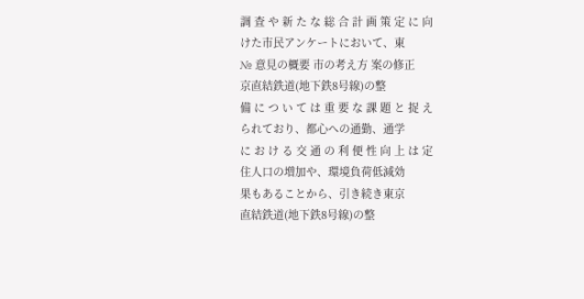調 査 や 新 た な 総 合 計 画 策 定 に 向
けた市民アンケートにおいて、東
№ 意見の概要 市の考え方 案の修正
京直結鉄道(地下鉄8号線)の整
備 に つ い て は 重 要 な 課 題 と 捉 え
られており、都心への通勤、通学
に お け る 交 通 の 利 便 性 向 上 は 定
住人口の増加や、環境負荷低減効
果もあることから、引き続き東京
直結鉄道(地下鉄8号線)の整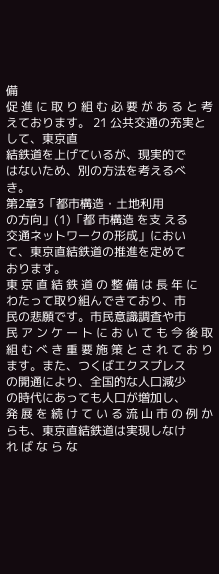備
促 進 に 取 り 組 む 必 要 が あ る と 考
えております。 21 公共交通の充実として、東京直
結鉄道を上げているが、現実的で
はないため、別の方法を考えるべ
き。
第2章3「都市構造・土地利用
の方向」(1)「都 市構造 を支 える
交通ネットワークの形成」におい
て、東京直結鉄道の推進を定めて
おります。
東 京 直 結 鉄 道 の 整 備 は 長 年 に
わたって取り組んできており、市
民の悲願です。市民意識調査や市
民 ア ン ケ ー ト に お い て も 今 後 取
組 む べ き 重 要 施 策 と さ れ て お り
ます。また、つくばエクスプレス
の開通により、全国的な人口減少
の時代にあっても人口が増加し、
発 展 を 続 け て い る 流 山 市 の 例 か
らも、東京直結鉄道は実現しなけ
れ ば な ら な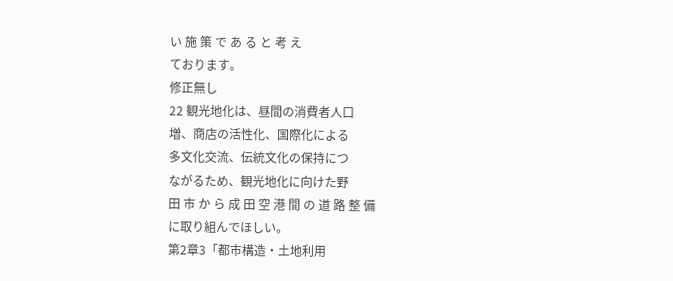い 施 策 で あ る と 考 え
ております。
修正無し
22 観光地化は、昼間の消費者人口
増、商店の活性化、国際化による
多文化交流、伝統文化の保持につ
ながるため、観光地化に向けた野
田 市 か ら 成 田 空 港 間 の 道 路 整 備
に取り組んでほしい。
第2章3「都市構造・土地利用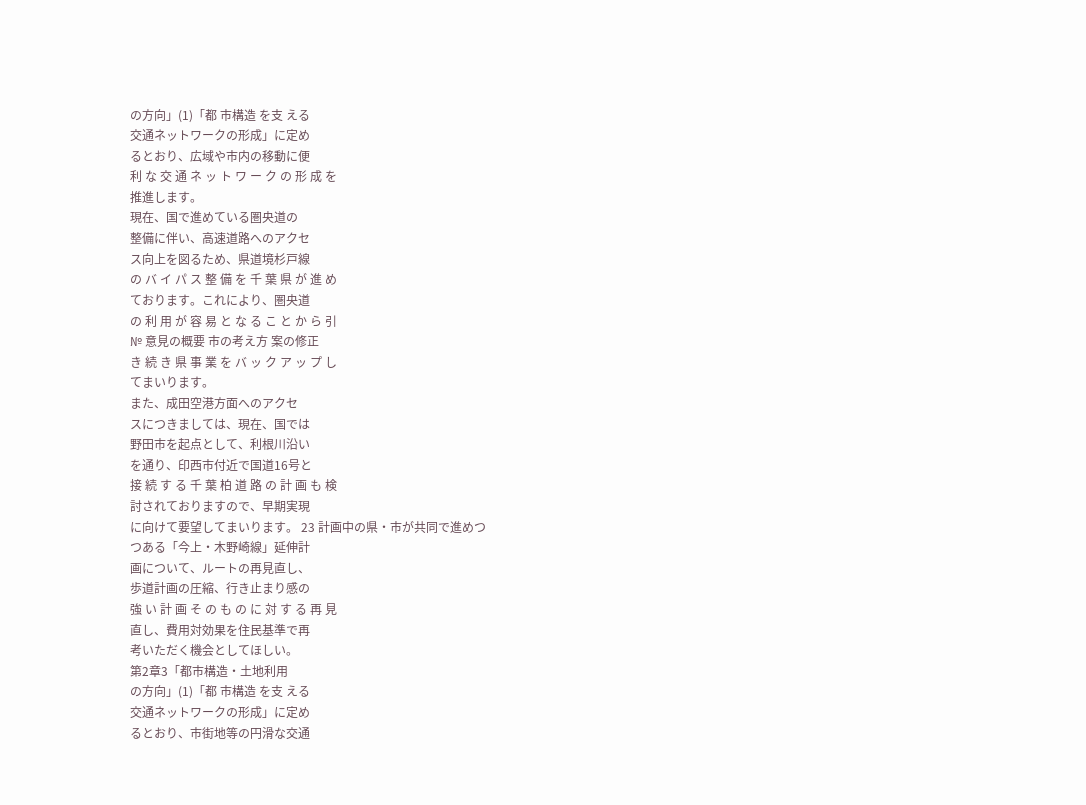の方向」(1)「都 市構造 を支 える
交通ネットワークの形成」に定め
るとおり、広域や市内の移動に便
利 な 交 通 ネ ッ ト ワ ー ク の 形 成 を
推進します。
現在、国で進めている圏央道の
整備に伴い、高速道路へのアクセ
ス向上を図るため、県道境杉戸線
の バ イ パ ス 整 備 を 千 葉 県 が 進 め
ております。これにより、圏央道
の 利 用 が 容 易 と な る こ と か ら 引
№ 意見の概要 市の考え方 案の修正
き 続 き 県 事 業 を バ ッ ク ア ッ プ し
てまいります。
また、成田空港方面へのアクセ
スにつきましては、現在、国では
野田市を起点として、利根川沿い
を通り、印西市付近で国道16号と
接 続 す る 千 葉 柏 道 路 の 計 画 も 検
討されておりますので、早期実現
に向けて要望してまいります。 23 計画中の県・市が共同で進めつ
つある「今上・木野崎線」延伸計
画について、ルートの再見直し、
歩道計画の圧縮、行き止まり感の
強 い 計 画 そ の も の に 対 す る 再 見
直し、費用対効果を住民基準で再
考いただく機会としてほしい。
第2章3「都市構造・土地利用
の方向」(1)「都 市構造 を支 える
交通ネットワークの形成」に定め
るとおり、市街地等の円滑な交通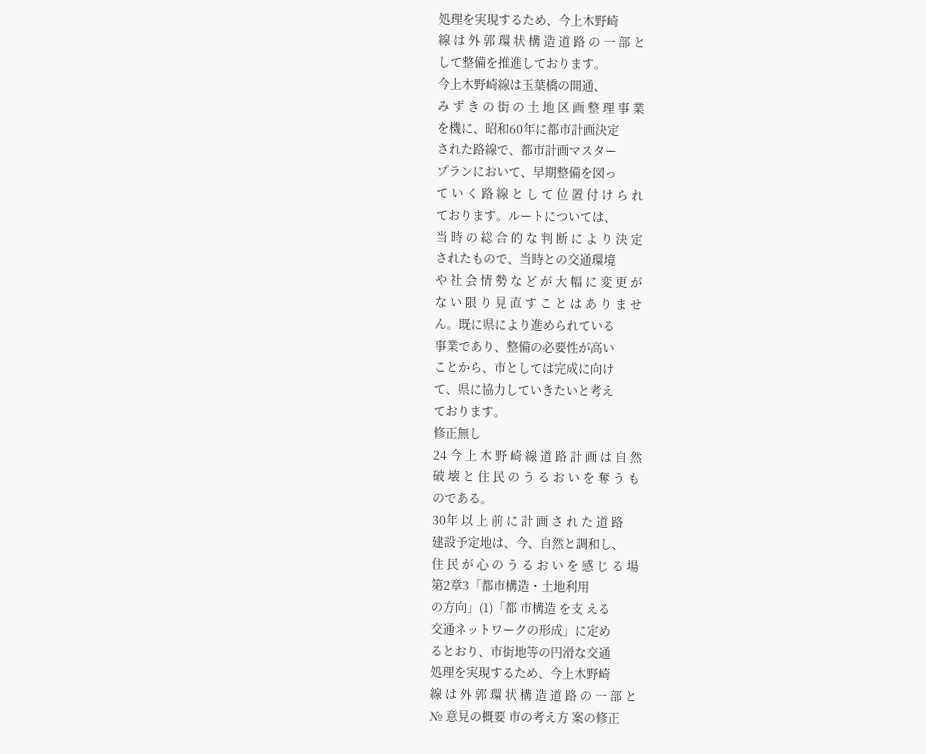処理を実現するため、今上木野崎
線 は 外 郭 環 状 構 造 道 路 の 一 部 と
して整備を推進しております。
今上木野崎線は玉葉橋の開通、
み ず き の 街 の 土 地 区 画 整 理 事 業
を機に、昭和60年に都市計画決定
された路線で、都市計画マスター
プランにおいて、早期整備を図っ
て い く 路 線 と し て 位 置 付 け ら れ
ております。ルートについては、
当 時 の 総 合 的 な 判 断 に よ り 決 定
されたもので、当時との交通環境
や 社 会 情 勢 な ど が 大 幅 に 変 更 が
な い 限 り 見 直 す こ と は あ り ま せ
ん。既に県により進められている
事業であり、整備の必要性が高い
ことから、市としては完成に向け
て、県に協力していきたいと考え
ております。
修正無し
24 今 上 木 野 崎 線 道 路 計 画 は 自 然
破 壊 と 住 民 の う る お い を 奪 う も
のである。
30年 以 上 前 に 計 画 さ れ た 道 路
建設予定地は、今、自然と調和し、
住 民 が 心 の う る お い を 感 じ る 場
第2章3「都市構造・土地利用
の方向」(1)「都 市構造 を支 える
交通ネットワークの形成」に定め
るとおり、市街地等の円滑な交通
処理を実現するため、今上木野崎
線 は 外 郭 環 状 構 造 道 路 の 一 部 と
№ 意見の概要 市の考え方 案の修正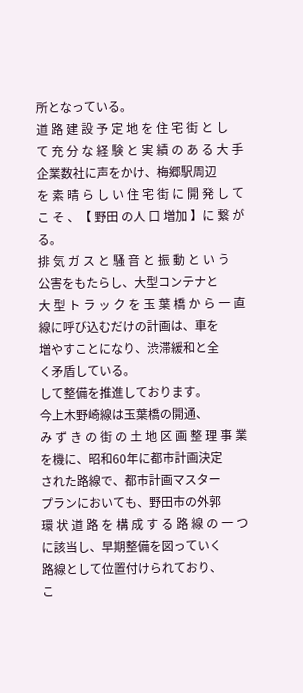所となっている。
道 路 建 設 予 定 地 を 住 宅 街 と し
て 充 分 な 経 験 と 実 績 の あ る 大 手
企業数社に声をかけ、梅郷駅周辺
を 素 晴 ら し い 住 宅 街 に 開 発 し て
こ そ 、【 野田 の人 口 増加 】に 繋 が
る。
排 気 ガ ス と 騒 音 と 振 動 と い う
公害をもたらし、大型コンテナと
大 型 ト ラ ッ ク を 玉 葉 橋 か ら 一 直
線に呼び込むだけの計画は、車を
増やすことになり、渋滞緩和と全
く矛盾している。
して整備を推進しております。
今上木野崎線は玉葉橋の開通、
み ず き の 街 の 土 地 区 画 整 理 事 業
を機に、昭和60年に都市計画決定
された路線で、都市計画マスター
プランにおいても、野田市の外郭
環 状 道 路 を 構 成 す る 路 線 の 一 つ
に該当し、早期整備を図っていく
路線として位置付けられており、
こ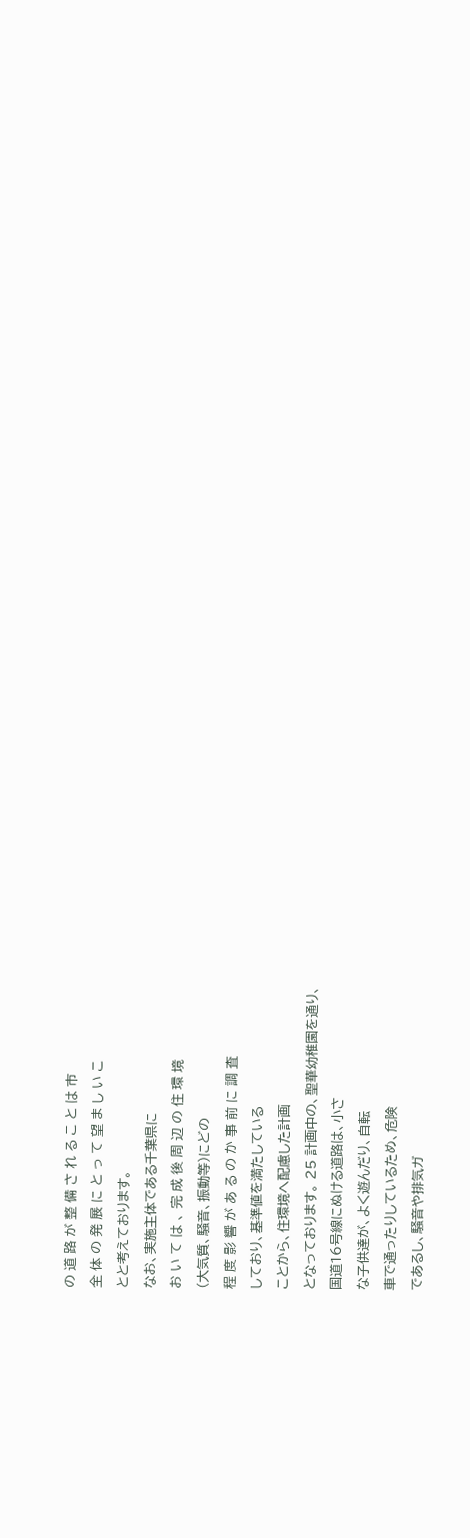の 道 路 が 整 備 さ れ る こ と は 市
全 体 の 発 展 に と っ て 望 ま し い こ
とと考えております。
なお、実施主体である千葉県に
お い て は 、 完 成 後 周 辺 の 住 環 境
(大気質、騒音、振動等)にどの
程 度 影 響 が あ る の か 事 前 に 調 査
しており、基準値を満たしている
ことから、住環境へ配慮した計画
となっております。 25 計画中の、聖華幼稚園を通り、
国道16号線にぬける道路は、小さ
な子供達が、よく遊んだり、自転
車で通ったりしているため、危険
であるし、騒音や排気ガ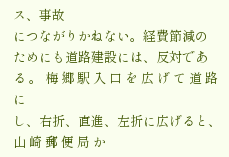ス、事故
につながりかねない。経費節減の
ためにも道路建設には、反対であ
る 。 梅 郷 駅 入 口 を 広 げ て 道 路 に
し、右折、直進、左折に広げると、
山 崎 郵 便 局 か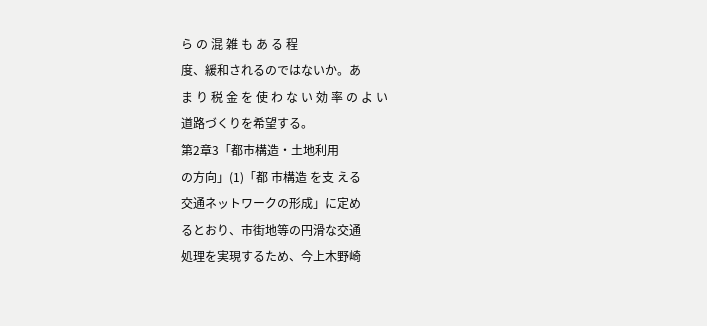ら の 混 雑 も あ る 程
度、緩和されるのではないか。あ
ま り 税 金 を 使 わ な い 効 率 の よ い
道路づくりを希望する。
第2章3「都市構造・土地利用
の方向」(1)「都 市構造 を支 える
交通ネットワークの形成」に定め
るとおり、市街地等の円滑な交通
処理を実現するため、今上木野崎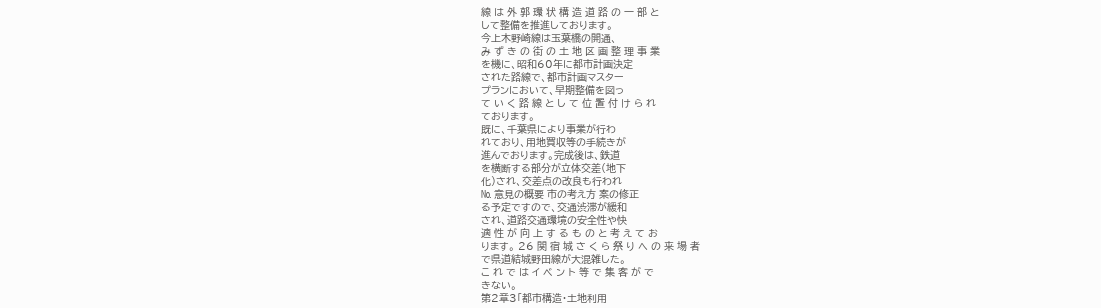線 は 外 郭 環 状 構 造 道 路 の 一 部 と
して整備を推進しております。
今上木野崎線は玉葉橋の開通、
み ず き の 街 の 土 地 区 画 整 理 事 業
を機に、昭和60年に都市計画決定
された路線で、都市計画マスター
プランにおいて、早期整備を図っ
て い く 路 線 と し て 位 置 付 け ら れ
ております。
既に、千葉県により事業が行わ
れており、用地買収等の手続きが
進んでおります。完成後は、鉄道
を横断する部分が立体交差(地下
化)され、交差点の改良も行われ
№ 意見の概要 市の考え方 案の修正
る予定ですので、交通渋滞が緩和
され、道路交通環境の安全性や快
適 性 が 向 上 す る も の と 考 え て お
ります。 26 関 宿 城 さ く ら 祭 り へ の 来 場 者
で県道結城野田線が大混雑した。
こ れ で は イ ベ ン ト 等 で 集 客 が で
きない。
第2章3「都市構造・土地利用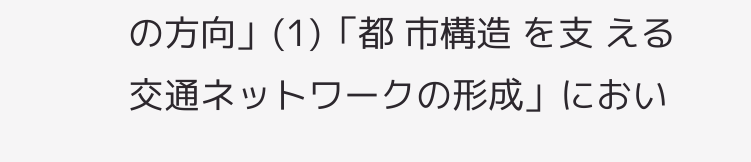の方向」(1)「都 市構造 を支 える
交通ネットワークの形成」におい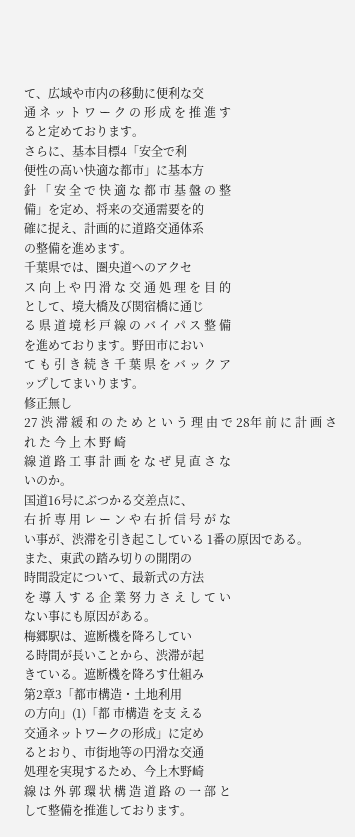て、広域や市内の移動に便利な交
通 ネ ッ ト ワ ー ク の 形 成 を 推 進 す
ると定めております。
さらに、基本目標4「安全で利
便性の高い快適な都市」に基本方
針 「 安 全 で 快 適 な 都 市 基 盤 の 整
備」を定め、将来の交通需要を的
確に捉え、計画的に道路交通体系
の整備を進めます。
千葉県では、圏央道へのアクセ
ス 向 上 や 円 滑 な 交 通 処 理 を 目 的
として、境大橋及び関宿橋に通じ
る 県 道 境 杉 戸 線 の バ イ パ ス 整 備
を進めております。野田市におい
て も 引 き 続 き 千 葉 県 を バ ッ ク ア
ップしてまいります。
修正無し
27 渋 滞 緩 和 の た め と い う 理 由 で 28年 前 に 計 画 さ れ た 今 上 木 野 崎
線 道 路 工 事 計 画 を な ぜ 見 直 さ な
いのか。
国道16号にぶつかる交差点に、
右 折 専 用 レ ー ン や 右 折 信 号 が な
い事が、渋滞を引き起こしている 1番の原因である。
また、東武の踏み切りの開閉の
時間設定について、最新式の方法
を 導 入 す る 企 業 努 力 さ え し て い
ない事にも原因がある。
梅郷駅は、遮断機を降ろしてい
る時間が長いことから、渋滞が起
きている。遮断機を降ろす仕組み
第2章3「都市構造・土地利用
の方向」(1)「都 市構造 を支 える
交通ネットワークの形成」に定め
るとおり、市街地等の円滑な交通
処理を実現するため、今上木野崎
線 は 外 郭 環 状 構 造 道 路 の 一 部 と
して整備を推進しております。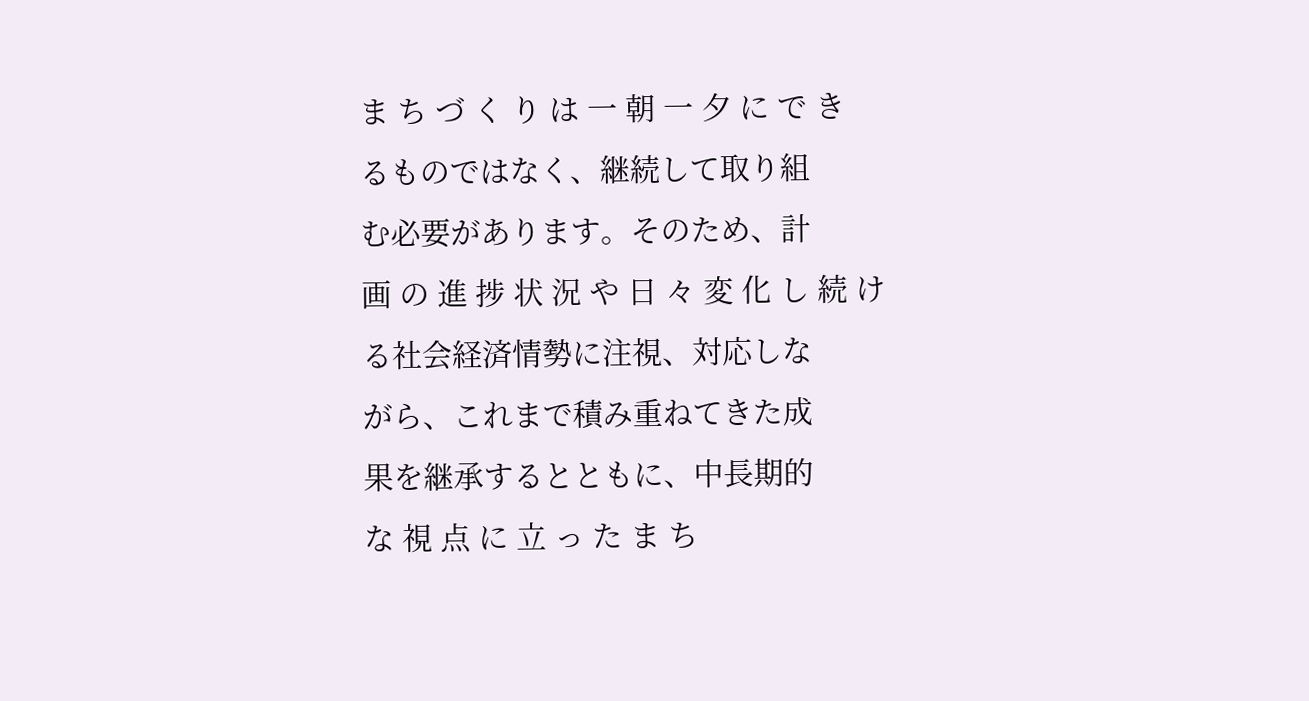ま ち づ く り は 一 朝 一 夕 に で き
るものではなく、継続して取り組
む必要があります。そのため、計
画 の 進 捗 状 況 や 日 々 変 化 し 続 け
る社会経済情勢に注視、対応しな
がら、これまで積み重ねてきた成
果を継承するとともに、中長期的
な 視 点 に 立 っ た ま ち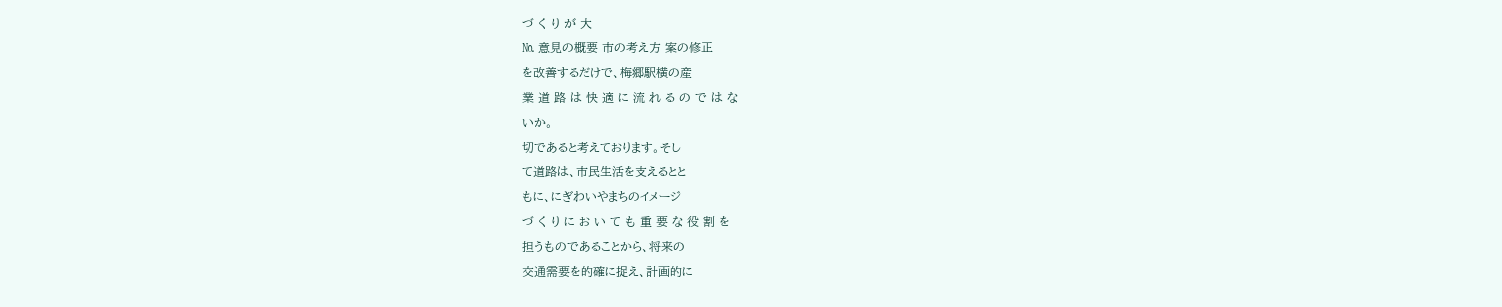づ く り が 大
№ 意見の概要 市の考え方 案の修正
を改善するだけで、梅郷駅横の産
業 道 路 は 快 適 に 流 れ る の で は な
いか。
切であると考えております。そし
て道路は、市民生活を支えるとと
もに、にぎわいやまちのイメージ
づ く り に お い て も 重 要 な 役 割 を
担うものであることから、将来の
交通需要を的確に捉え、計画的に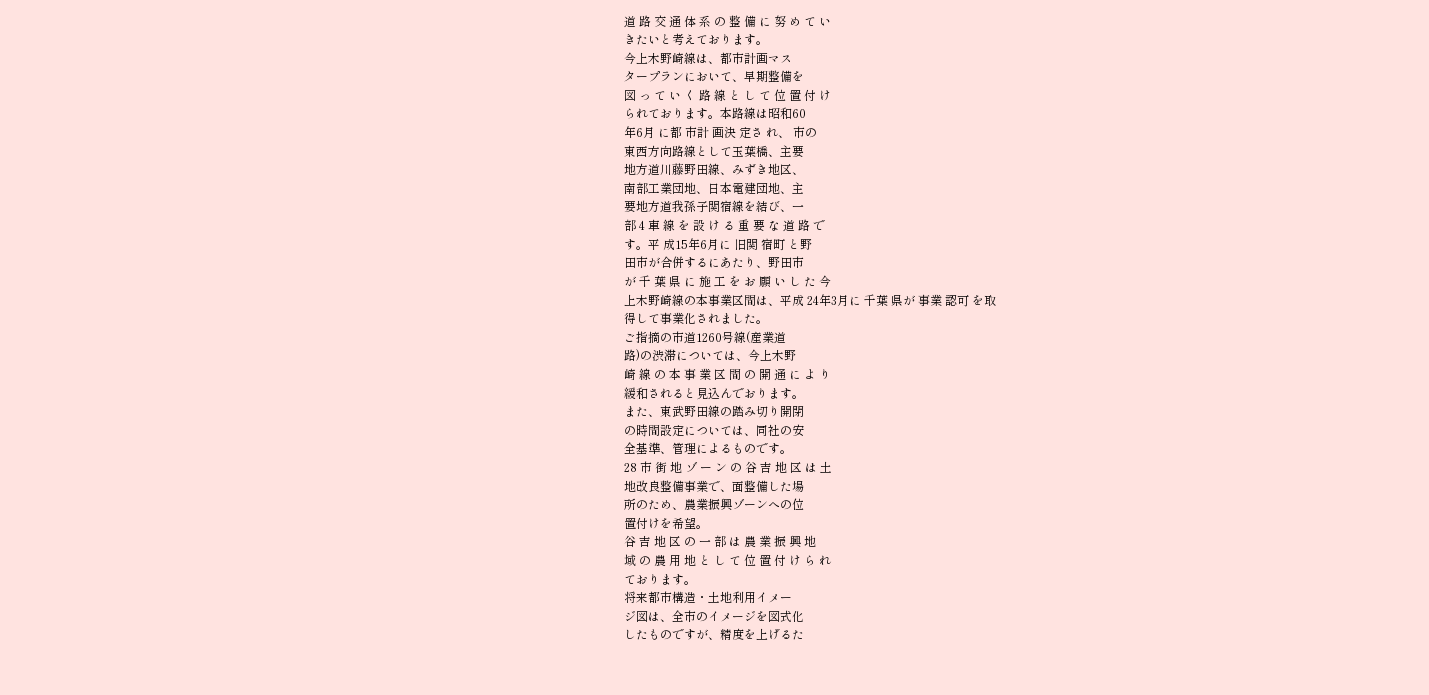道 路 交 通 体 系 の 整 備 に 努 め て い
きたいと考えております。
今上木野崎線は、都市計画マス
タープランにおいて、早期整備を
図 っ て い く 路 線 と し て 位 置 付 け
られております。本路線は昭和60
年6月 に都 市計 画決 定さ れ、 市の
東西方向路線として玉葉橋、主要
地方道川藤野田線、みずき地区、
南部工業団地、日本電建団地、主
要地方道我孫子関宿線を結び、一
部 4 車 線 を 設 け る 重 要 な 道 路 で
す。平 成15年6月に 旧関 宿町 と野
田市が合併するにあたり、野田市
が 千 葉 県 に 施 工 を お 願 い し た 今
上木野崎線の本事業区間は、平成 24年3月に 千葉 県が 事業 認可 を取
得して事業化されました。
ご指摘の市道1260号線(産業道
路)の渋滞については、今上木野
崎 線 の 本 事 業 区 間 の 開 通 に よ り
緩和されると見込んでおります。
また、東武野田線の踏み切り開閉
の時間設定については、同社の安
全基準、管理によるものです。
28 市 街 地 ゾ ー ン の 谷 吉 地 区 は 土
地改良整備事業で、面整備した場
所のため、農業振興ゾーンへの位
置付けを希望。
谷 吉 地 区 の 一 部 は 農 業 振 興 地
域 の 農 用 地 と し て 位 置 付 け ら れ
ております。
将来都市構造・土地利用イメー
ジ図は、全市のイメージを図式化
したものですが、精度を上げるた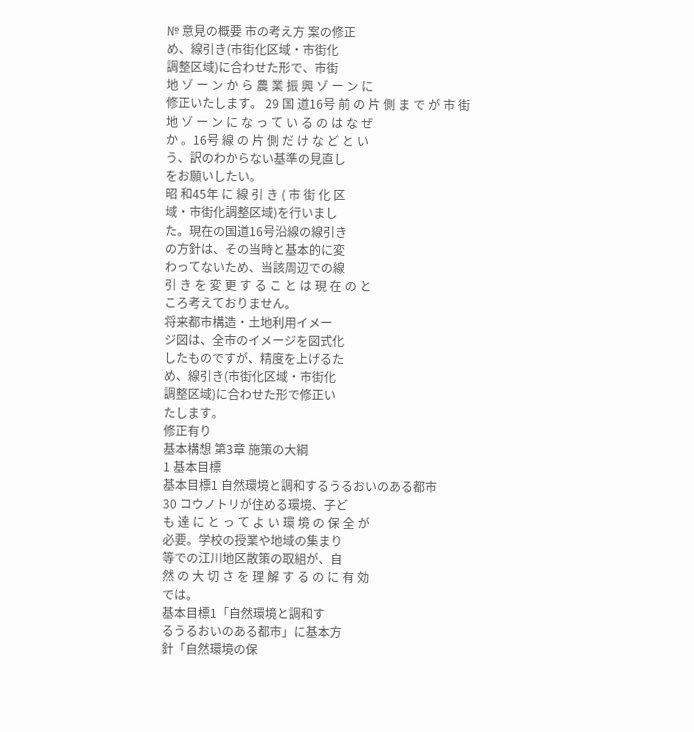№ 意見の概要 市の考え方 案の修正
め、線引き(市街化区域・市街化
調整区域)に合わせた形で、市街
地 ゾ ー ン か ら 農 業 振 興 ゾ ー ン に
修正いたします。 29 国 道16号 前 の 片 側 ま で が 市 街
地 ゾ ー ン に な っ て い る の は な ぜ
か 。16号 線 の 片 側 だ け な ど と い
う、訳のわからない基準の見直し
をお願いしたい。
昭 和45年 に 線 引 き ( 市 街 化 区
域・市街化調整区域)を行いまし
た。現在の国道16号沿線の線引き
の方針は、その当時と基本的に変
わってないため、当該周辺での線
引 き を 変 更 す る こ と は 現 在 の と
ころ考えておりません。
将来都市構造・土地利用イメー
ジ図は、全市のイメージを図式化
したものですが、精度を上げるた
め、線引き(市街化区域・市街化
調整区域)に合わせた形で修正い
たします。
修正有り
基本構想 第3章 施策の大綱
1 基本目標
基本目標1 自然環境と調和するうるおいのある都市
30 コウノトリが住める環境、子ど
も 達 に と っ て よ い 環 境 の 保 全 が
必要。学校の授業や地域の集まり
等での江川地区散策の取組が、自
然 の 大 切 さ を 理 解 す る の に 有 効
では。
基本目標1「自然環境と調和す
るうるおいのある都市」に基本方
針「自然環境の保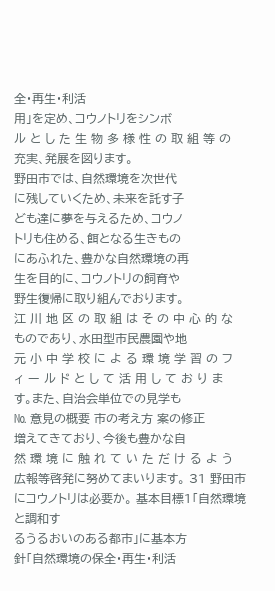全・再生・利活
用」を定め、コウノトリをシンボ
ル と し た 生 物 多 様 性 の 取 組 等 の
充実、発展を図ります。
野田市では、自然環境を次世代
に残していくため、未来を託す子
ども達に夢を与えるため、コウノ
トリも住める、餌となる生きもの
にあふれた、豊かな自然環境の再
生を目的に、コウノトリの飼育や
野生復帰に取り組んでおります。
江 川 地 区 の 取 組 は そ の 中 心 的 な
ものであり、水田型市民農園や地
元 小 中 学 校 に よ る 環 境 学 習 の フ
ィ ー ル ド と し て 活 用 し て お り ま
す。また、自治会単位での見学も
№ 意見の概要 市の考え方 案の修正
増えてきており、今後も豊かな自
然 環 境 に 触 れ て い た だ け る よ う
広報等啓発に努めてまいります。 31 野田市にコウノトリは必要か。 基本目標1「自然環境と調和す
るうるおいのある都市」に基本方
針「自然環境の保全・再生・利活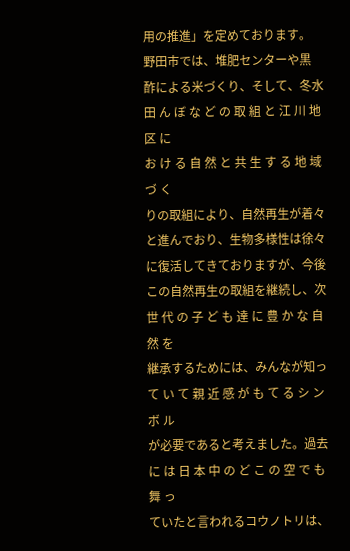用の推進」を定めております。
野田市では、堆肥センターや黒
酢による米づくり、そして、冬水
田 ん ぼ な ど の 取 組 と 江 川 地 区 に
お け る 自 然 と 共 生 す る 地 域 づ く
りの取組により、自然再生が着々
と進んでおり、生物多様性は徐々
に復活してきておりますが、今後
この自然再生の取組を継続し、次
世 代 の 子 ど も 達 に 豊 か な 自 然 を
継承するためには、みんなが知っ
て い て 親 近 感 が も て る シ ン ボ ル
が必要であると考えました。過去
に は 日 本 中 の ど こ の 空 で も 舞 っ
ていたと言われるコウノトリは、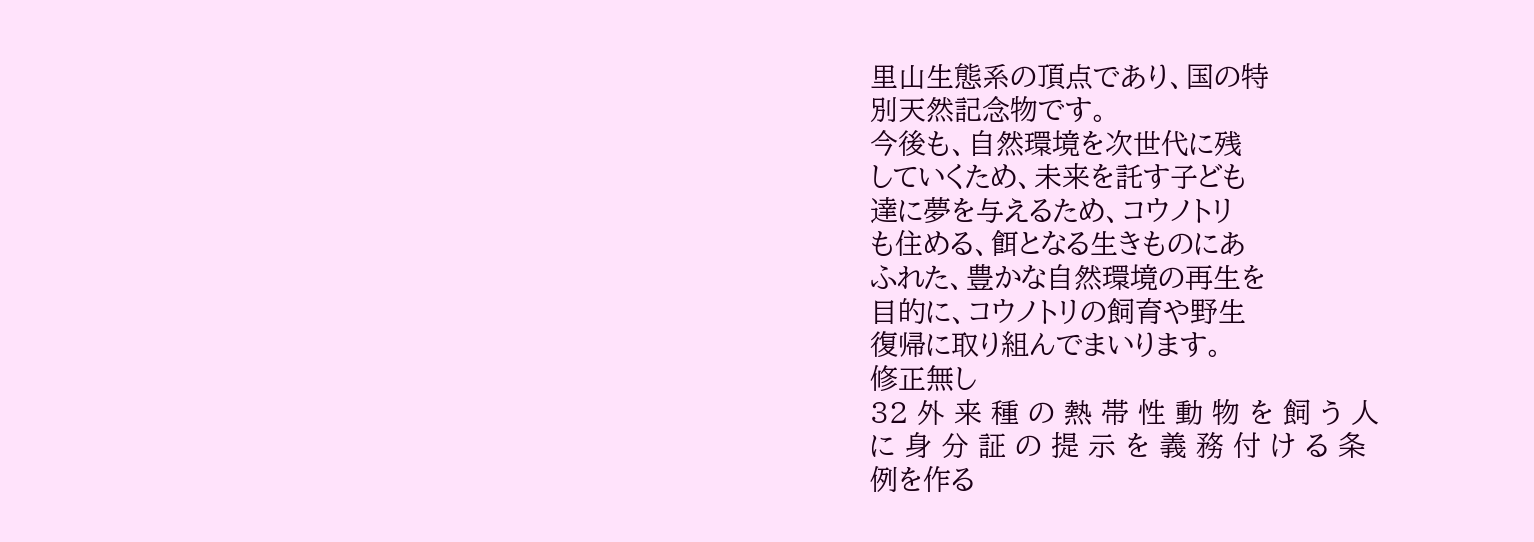里山生態系の頂点であり、国の特
別天然記念物です。
今後も、自然環境を次世代に残
していくため、未来を託す子ども
達に夢を与えるため、コウノトリ
も住める、餌となる生きものにあ
ふれた、豊かな自然環境の再生を
目的に、コウノトリの飼育や野生
復帰に取り組んでまいります。
修正無し
32 外 来 種 の 熱 帯 性 動 物 を 飼 う 人
に 身 分 証 の 提 示 を 義 務 付 け る 条
例を作る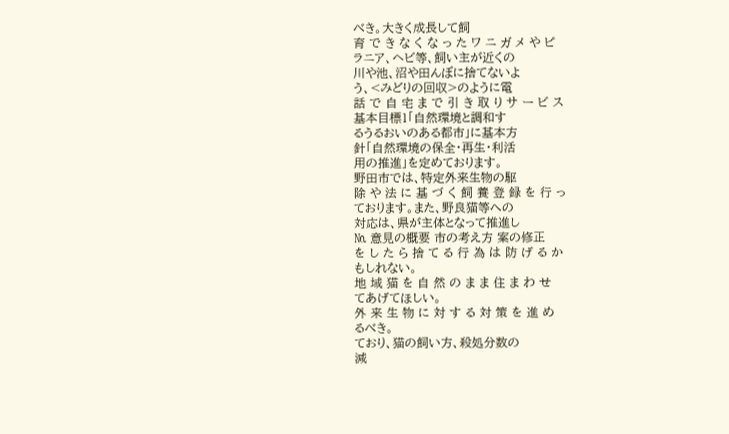べき。大きく成長して飼
育 で き な く な っ た ワ ニ ガ メ や ピ
ラニア、ヘビ等、飼い主が近くの
川や池、沼や田んぼに捨てないよ
う、<みどりの回収>のように電
話 で 自 宅 ま で 引 き 取 り サ ー ビ ス
基本目標1「自然環境と調和す
るうるおいのある都市」に基本方
針「自然環境の保全・再生・利活
用の推進」を定めております。
野田市では、特定外来生物の駆
除 や 法 に 基 づ く 飼 養 登 録 を 行 っ
ております。また、野良猫等への
対応は、県が主体となって推進し
№ 意見の概要 市の考え方 案の修正
を し た ら 捨 て る 行 為 は 防 げ る か
もしれない。
地 域 猫 を 自 然 の ま ま 住 ま わ せ
てあげてほしい。
外 来 生 物 に 対 す る 対 策 を 進 め
るべき。
ており、猫の飼い方、殺処分数の
減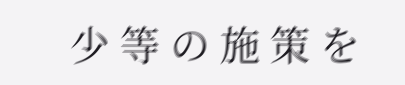少 等 の 施 策 を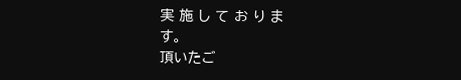実 施 し て お り ま
す。
頂いたご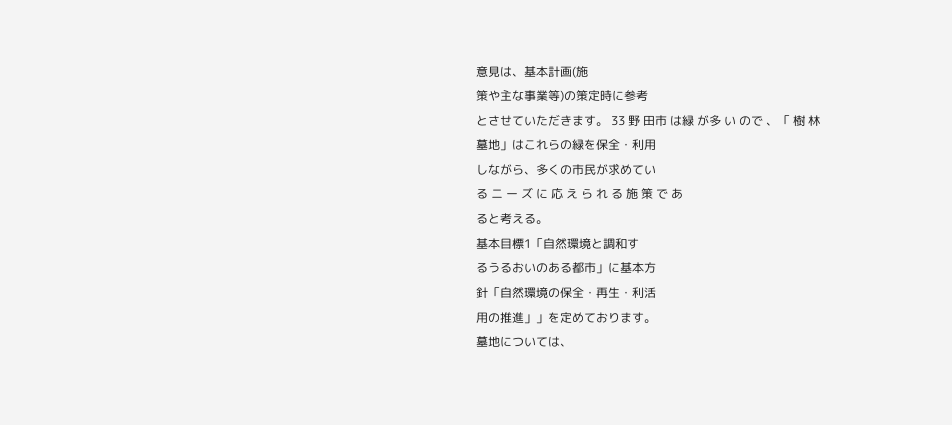意見は、基本計画(施
策や主な事業等)の策定時に参考
とさせていただきます。 33 野 田市 は緑 が多 い ので 、「 樹 林
墓地」はこれらの緑を保全・利用
しながら、多くの市民が求めてい
る ニ ー ズ に 応 え ら れ る 施 策 で あ
ると考える。
基本目標1「自然環境と調和す
るうるおいのある都市」に基本方
針「自然環境の保全・再生・利活
用の推進」」を定めております。
墓地については、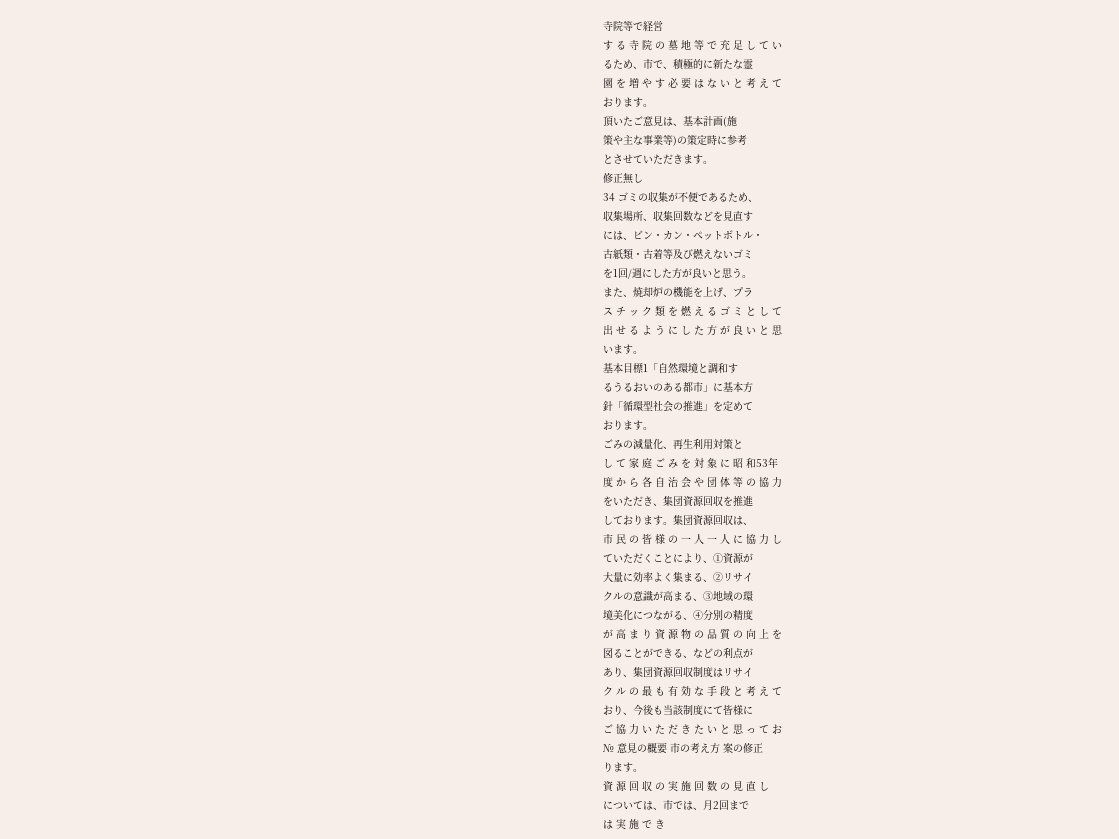寺院等で経営
す る 寺 院 の 墓 地 等 で 充 足 し て い
るため、市で、積極的に新たな霊
園 を 増 や す 必 要 は な い と 考 え て
おります。
頂いたご意見は、基本計画(施
策や主な事業等)の策定時に参考
とさせていただきます。
修正無し
34 ゴミの収集が不便であるため、
収集場所、収集回数などを見直す
には、ビン・カン・ペットボトル・
古紙類・古着等及び燃えないゴミ
を1回/週にした方が良いと思う。
また、焼却炉の機能を上げ、プラ
ス チ ッ ク 類 を 燃 え る ゴ ミ と し て
出 せ る よ う に し た 方 が 良 い と 思
います。
基本目標1「自然環境と調和す
るうるおいのある都市」に基本方
針「循環型社会の推進」を定めて
おります。
ごみの減量化、再生利用対策と
し て 家 庭 ご み を 対 象 に 昭 和53年
度 か ら 各 自 治 会 や 団 体 等 の 協 力
をいただき、集団資源回収を推進
しております。集団資源回収は、
市 民 の 皆 様 の 一 人 一 人 に 協 力 し
ていただくことにより、①資源が
大量に効率よく集まる、②リサイ
クルの意識が高まる、③地域の環
境美化につながる、④分別の精度
が 高 ま り 資 源 物 の 品 質 の 向 上 を
図ることができる、などの利点が
あり、集団資源回収制度はリサイ
ク ル の 最 も 有 効 な 手 段 と 考 え て
おり、今後も当該制度にて皆様に
ご 協 力 い た だ き た い と 思 っ て お
№ 意見の概要 市の考え方 案の修正
ります。
資 源 回 収 の 実 施 回 数 の 見 直 し
については、市では、月2回まで
は 実 施 で き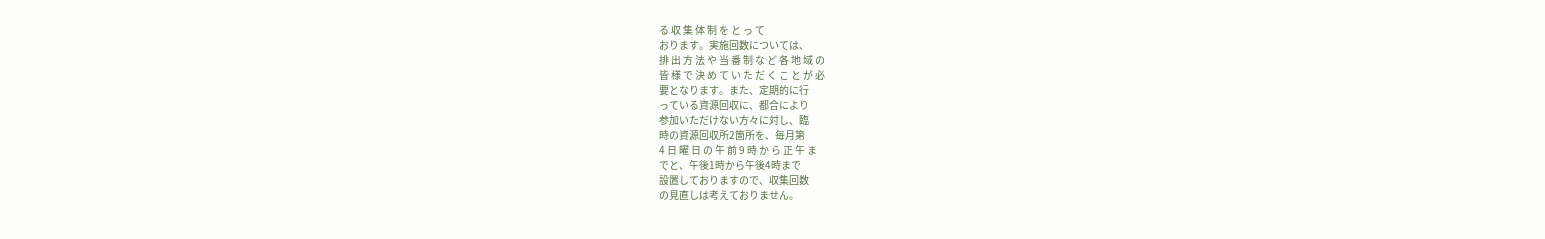る 収 集 体 制 を と っ て
おります。実施回数については、
排 出 方 法 や 当 番 制 な ど 各 地 域 の
皆 様 で 決 め て い た だ く こ と が 必
要となります。また、定期的に行
っている資源回収に、都合により
参加いただけない方々に対し、臨
時の資源回収所2箇所を、毎月第
4 日 曜 日 の 午 前 9 時 か ら 正 午 ま
でと、午後1時から午後4時まで
設置しておりますので、収集回数
の見直しは考えておりません。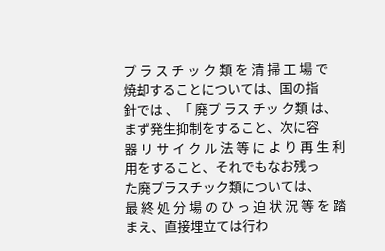プ ラ ス チ ッ ク 類 を 清 掃 工 場 で
焼却することについては、国の指
針では 、「 廃プ ラス チッ ク類 は、
まず発生抑制をすること、次に容
器 リ サ イ ク ル 法 等 に よ り 再 生 利
用をすること、それでもなお残っ
た廃プラスチック類については、
最 終 処 分 場 の ひ っ 迫 状 況 等 を 踏
まえ、直接埋立ては行わ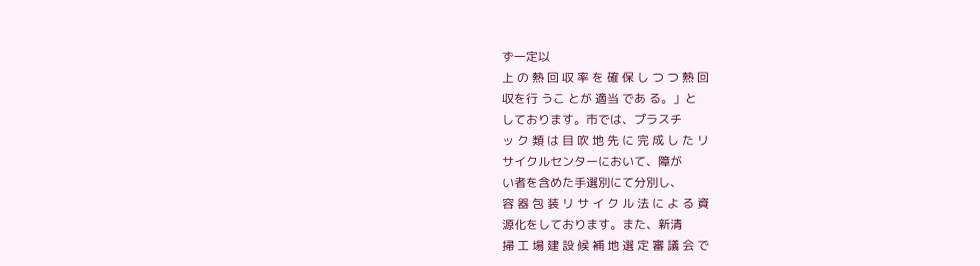ず一定以
上 の 熱 回 収 率 を 確 保 し つ つ 熱 回
収を行 うこ とが 適当 であ る。」と
しております。市では、プラスチ
ッ ク 類 は 目 吹 地 先 に 完 成 し た リ
サイクルセンターにおいて、障が
い者を含めた手選別にて分別し、
容 器 包 装 リ サ イ ク ル 法 に よ る 資
源化をしております。また、新清
掃 工 場 建 設 候 補 地 選 定 審 議 会 で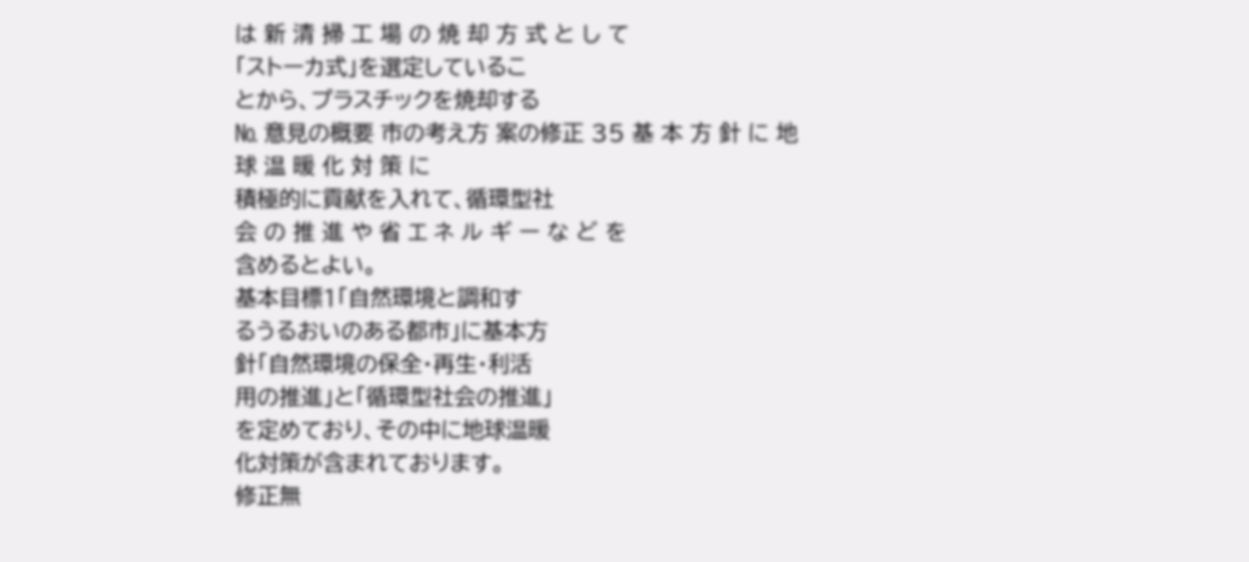は 新 清 掃 工 場 の 焼 却 方 式 と し て
「ストーカ式」を選定しているこ
とから、プラスチックを焼却する
№ 意見の概要 市の考え方 案の修正 35 基 本 方 針 に 地 球 温 暖 化 対 策 に
積極的に貢献を入れて、循環型社
会 の 推 進 や 省 エ ネ ル ギ ー な ど を
含めるとよい。
基本目標1「自然環境と調和す
るうるおいのある都市」に基本方
針「自然環境の保全・再生・利活
用の推進」と「循環型社会の推進」
を定めており、その中に地球温暖
化対策が含まれております。
修正無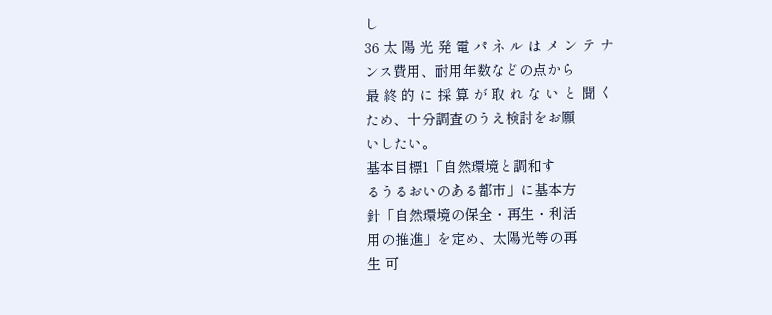し
36 太 陽 光 発 電 パ ネ ル は メ ン テ ナ
ンス費用、耐用年数などの点から
最 終 的 に 採 算 が 取 れ な い と 聞 く
ため、十分調査のうえ検討をお願
いしたい。
基本目標1「自然環境と調和す
るうるおいのある都市」に基本方
針「自然環境の保全・再生・利活
用の推進」を定め、太陽光等の再
生 可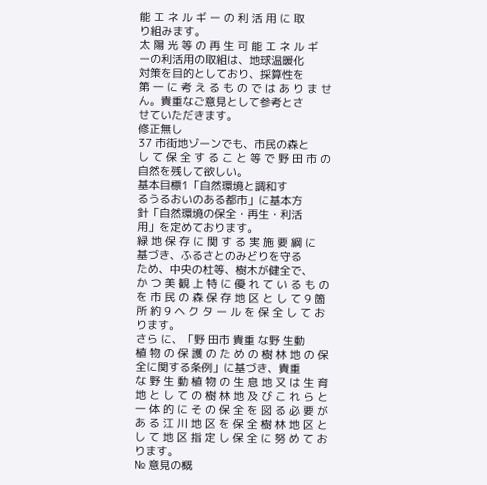能 エ ネ ル ギ ー の 利 活 用 に 取
り組みます。
太 陽 光 等 の 再 生 可 能 エ ネ ル ギ
ーの利活用の取組は、地球温暖化
対策を目的としており、採算性を
第 一 に 考 え る も の で は あ り ま せ
ん。貴重なご意見として参考とさ
せていただきます。
修正無し
37 市街地ゾーンでも、市民の森と
し て 保 全 す る こ と 等 で 野 田 市 の
自然を残して欲しい。
基本目標1「自然環境と調和す
るうるおいのある都市」に基本方
針「自然環境の保全・再生・利活
用」を定めております。
緑 地 保 存 に 関 す る 実 施 要 綱 に
基づき、ふるさとのみどりを守る
ため、中央の杜等、樹木が健全で、
か つ 美 観 上 特 に 優 れ て い る も の
を 市 民 の 森 保 存 地 区 と し て 9 箇
所 約 9 ヘ ク タ ー ル を 保 全 し て お
ります。
さら に、「野 田市 貴重 な野 生動
植 物 の 保 護 の た め の 樹 林 地 の 保
全に関する条例」に基づき、貴重
な 野 生 動 植 物 の 生 息 地 又 は 生 育
地 と し て の 樹 林 地 及 び こ れ ら と
一 体 的 に そ の 保 全 を 図 る 必 要 が
あ る 江 川 地 区 を 保 全 樹 林 地 区 と
し て 地 区 指 定 し 保 全 に 努 め て お
ります。
№ 意見の概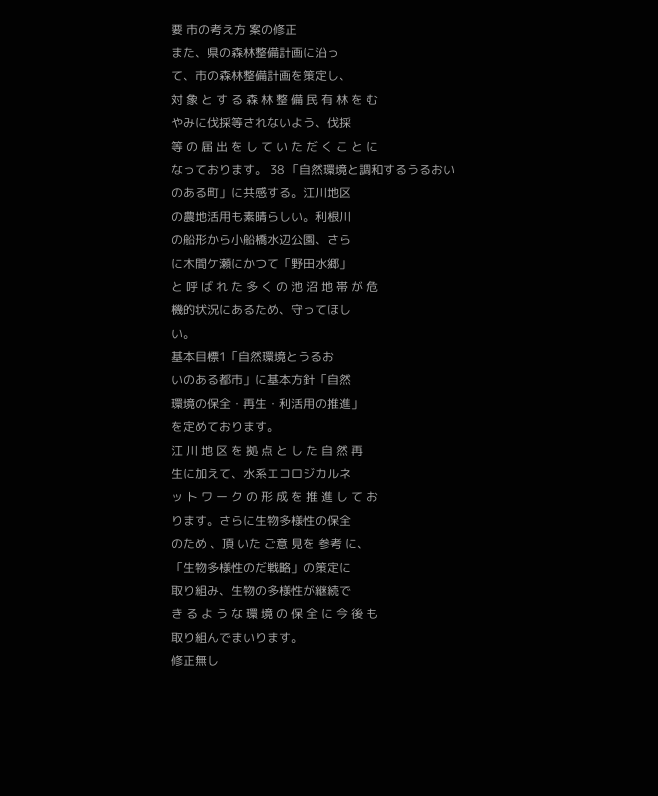要 市の考え方 案の修正
また、県の森林整備計画に沿っ
て、市の森林整備計画を策定し、
対 象 と す る 森 林 整 備 民 有 林 を む
やみに伐採等されないよう、伐採
等 の 届 出 を し て い た だ く こ と に
なっております。 38 「自然環境と調和するうるおい
のある町」に共感する。江川地区
の農地活用も素晴らしい。利根川
の船形から小船橋水辺公園、さら
に木間ケ瀬にかつて「野田水郷」
と 呼 ば れ た 多 く の 池 沼 地 帯 が 危
機的状況にあるため、守ってほし
い。
基本目標1「自然環境とうるお
いのある都市」に基本方針「自然
環境の保全・再生・利活用の推進」
を定めております。
江 川 地 区 を 拠 点 と し た 自 然 再
生に加えて、水系エコロジカルネ
ッ ト ワ ー ク の 形 成 を 推 進 し て お
ります。さらに生物多様性の保全
のため 、頂 いた ご意 見を 参考 に、
「生物多様性のだ戦略」の策定に
取り組み、生物の多様性が継続で
き る よ う な 環 境 の 保 全 に 今 後 も
取り組んでまいります。
修正無し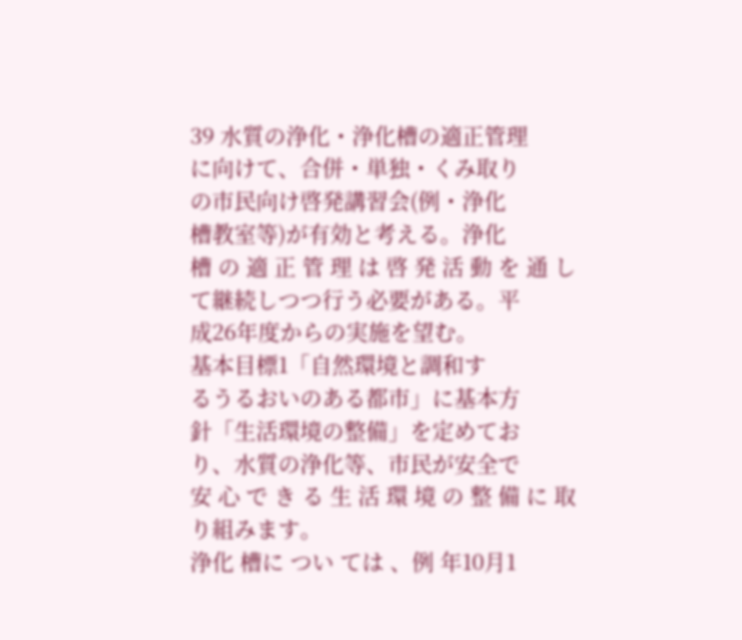39 水質の浄化・浄化槽の適正管理
に向けて、合併・単独・くみ取り
の市民向け啓発講習会(例・浄化
槽教室等)が有効と考える。浄化
槽 の 適 正 管 理 は 啓 発 活 動 を 通 し
て継続しつつ行う必要がある。平
成26年度からの実施を望む。
基本目標1「自然環境と調和す
るうるおいのある都市」に基本方
針「生活環境の整備」を定めてお
り、水質の浄化等、市民が安全で
安 心 で き る 生 活 環 境 の 整 備 に 取
り組みます。
浄化 槽に つい ては 、例 年10月1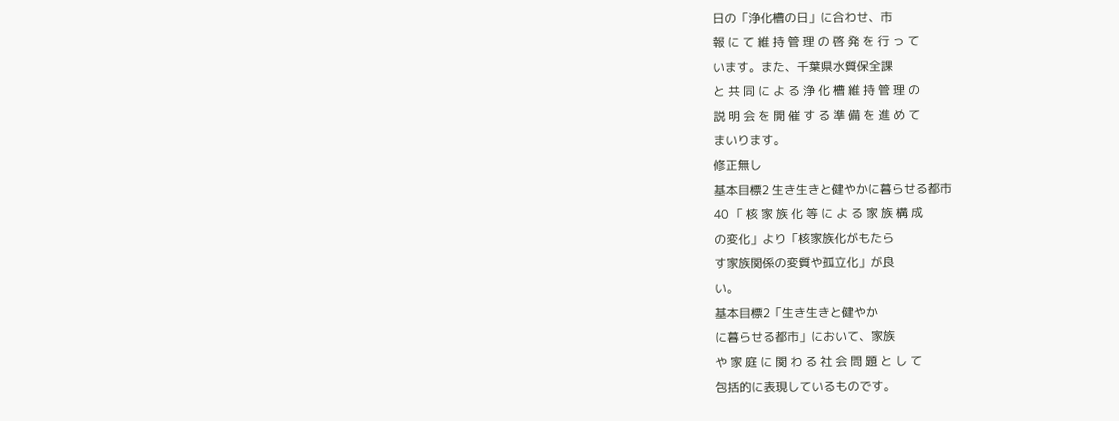日の「浄化槽の日」に合わせ、市
報 に て 維 持 管 理 の 啓 発 を 行 っ て
います。また、千葉県水質保全課
と 共 同 に よ る 浄 化 槽 維 持 管 理 の
説 明 会 を 開 催 す る 準 備 を 進 め て
まいります。
修正無し
基本目標2 生き生きと健やかに暮らせる都市
40 「 核 家 族 化 等 に よ る 家 族 構 成
の変化」より「核家族化がもたら
す家族関係の変質や孤立化」が良
い。
基本目標2「生き生きと健やか
に暮らせる都市」において、家族
や 家 庭 に 関 わ る 社 会 問 題 と し て
包括的に表現しているものです。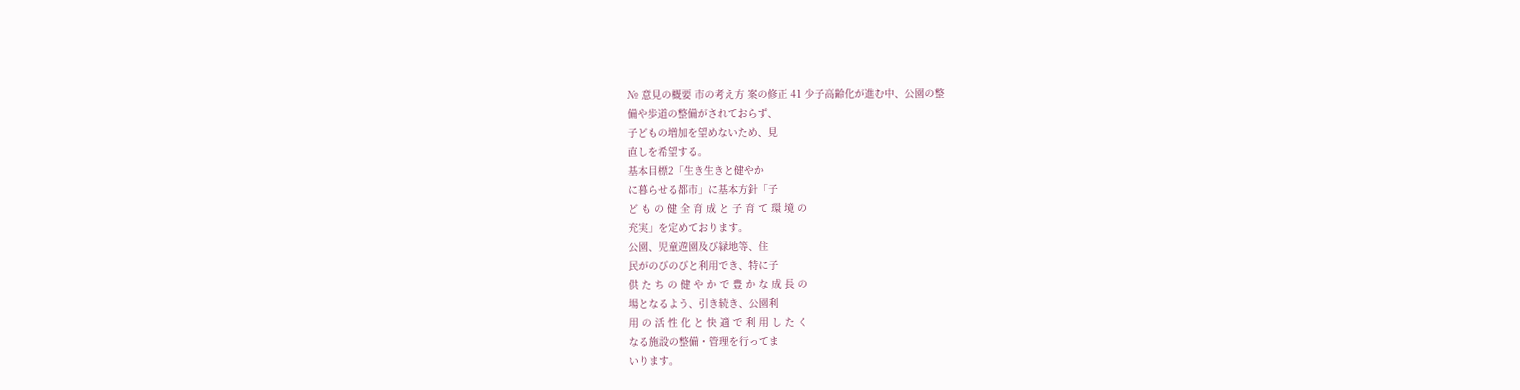№ 意見の概要 市の考え方 案の修正 41 少子高齢化が進む中、公園の整
備や歩道の整備がされておらず、
子どもの増加を望めないため、見
直しを希望する。
基本目標2「生き生きと健やか
に暮らせる都市」に基本方針「子
ど も の 健 全 育 成 と 子 育 て 環 境 の
充実」を定めております。
公園、児童遊園及び緑地等、住
民がのびのびと利用でき、特に子
供 た ち の 健 や か で 豊 か な 成 長 の
場となるよう、引き続き、公園利
用 の 活 性 化 と 快 適 で 利 用 し た く
なる施設の整備・管理を行ってま
いります。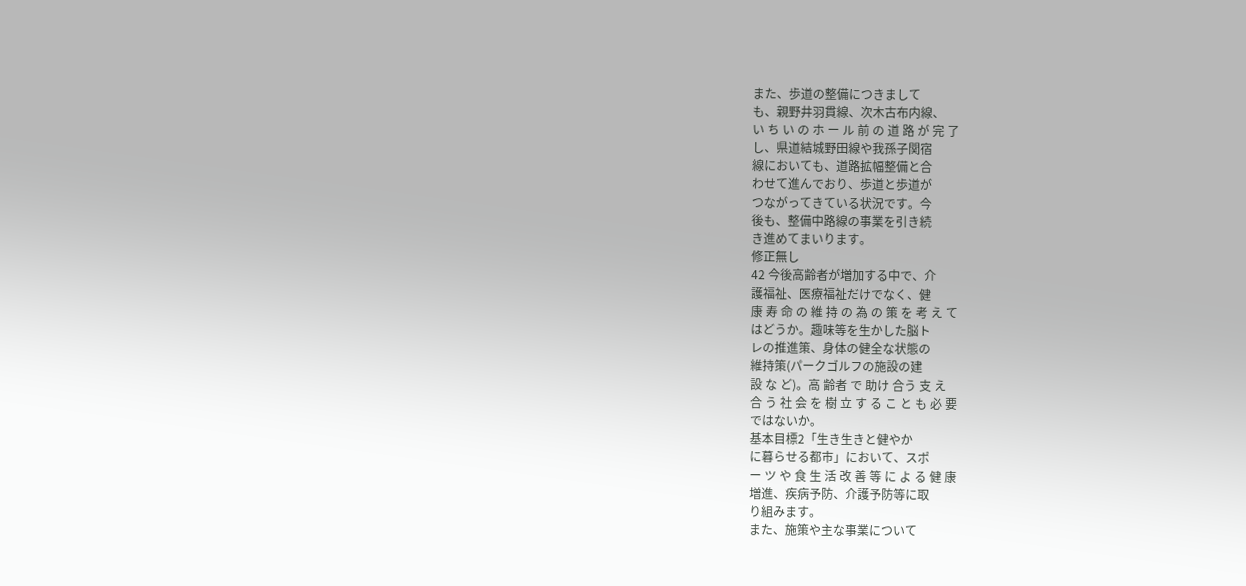また、歩道の整備につきまして
も、親野井羽貫線、次木古布内線、
い ち い の ホ ー ル 前 の 道 路 が 完 了
し、県道結城野田線や我孫子関宿
線においても、道路拡幅整備と合
わせて進んでおり、歩道と歩道が
つながってきている状況です。今
後も、整備中路線の事業を引き続
き進めてまいります。
修正無し
42 今後高齢者が増加する中で、介
護福祉、医療福祉だけでなく、健
康 寿 命 の 維 持 の 為 の 策 を 考 え て
はどうか。趣味等を生かした脳ト
レの推進策、身体の健全な状態の
維持策(パークゴルフの施設の建
設 な ど)。高 齢者 で 助け 合う 支 え
合 う 社 会 を 樹 立 す る こ と も 必 要
ではないか。
基本目標2「生き生きと健やか
に暮らせる都市」において、スポ
ー ツ や 食 生 活 改 善 等 に よ る 健 康
増進、疾病予防、介護予防等に取
り組みます。
また、施策や主な事業について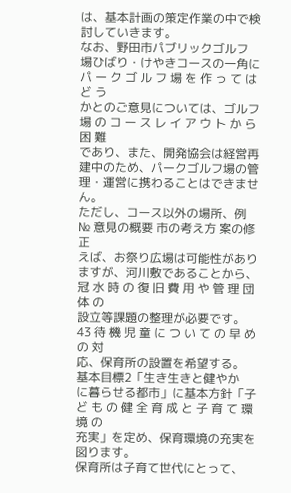は、基本計画の策定作業の中で検
討していきます。
なお、野田市パブリックゴルフ
場ひばり・けやきコースの一角に
パ ー ク ゴ ル フ 場 を 作 っ て は ど う
かとのご意見については、ゴルフ
場 の コ ー ス レ イ ア ウ ト か ら 困 難
であり、また、開発協会は経営再
建中のため、パークゴルフ場の管
理・運営に携わることはできませ
ん。
ただし、コース以外の場所、例
№ 意見の概要 市の考え方 案の修正
えば、お祭り広場は可能性があり
ますが、河川敷であることから、
冠 水 時 の 復 旧 費 用 や 管 理 団 体 の
設立等課題の整理が必要です。 43 待 機 児 童 に つ い て の 早 め の 対
応、保育所の設置を希望する。
基本目標2「生き生きと健やか
に暮らせる都市」に基本方針「子
ど も の 健 全 育 成 と 子 育 て 環 境 の
充実」を定め、保育環境の充実を
図ります。
保育所は子育て世代にとって、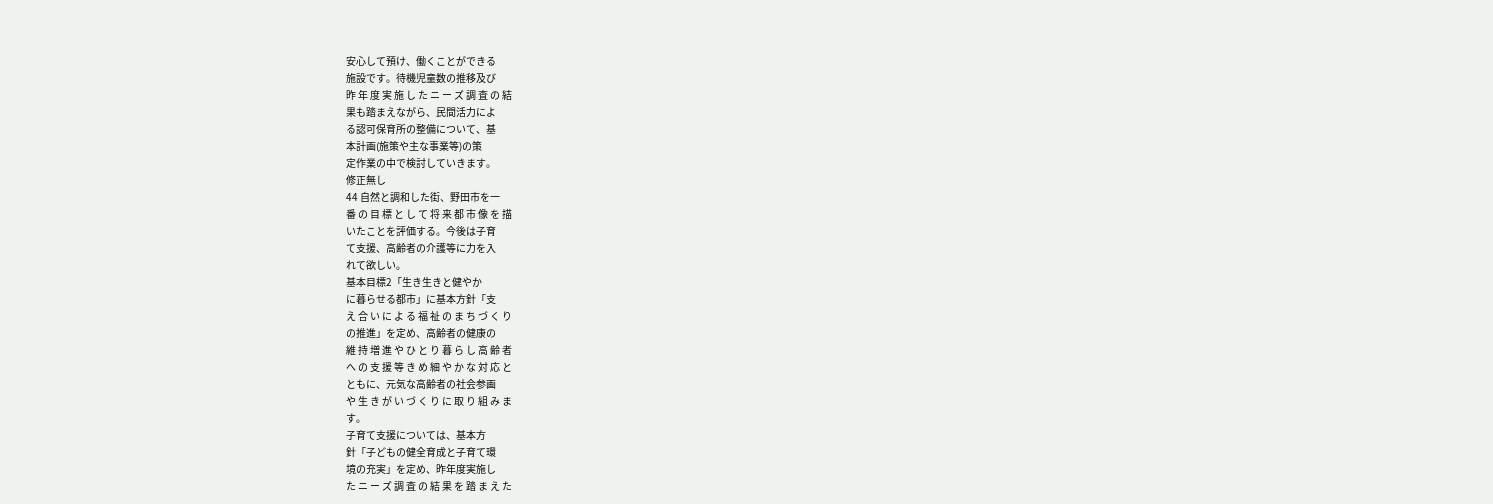安心して預け、働くことができる
施設です。待機児童数の推移及び
昨 年 度 実 施 し た ニ ー ズ 調 査 の 結
果も踏まえながら、民間活力によ
る認可保育所の整備について、基
本計画(施策や主な事業等)の策
定作業の中で検討していきます。
修正無し
44 自然と調和した街、野田市を一
番 の 目 標 と し て 将 来 都 市 像 を 描
いたことを評価する。今後は子育
て支援、高齢者の介護等に力を入
れて欲しい。
基本目標2「生き生きと健やか
に暮らせる都市」に基本方針「支
え 合 い に よ る 福 祉 の ま ち づ く り
の推進」を定め、高齢者の健康の
維 持 増 進 や ひ と り 暮 ら し 高 齢 者
へ の 支 援 等 き め 細 や か な 対 応 と
ともに、元気な高齢者の社会参画
や 生 き が い づ く り に 取 り 組 み ま
す。
子育て支援については、基本方
針「子どもの健全育成と子育て環
境の充実」を定め、昨年度実施し
た ニ ー ズ 調 査 の 結 果 を 踏 ま え た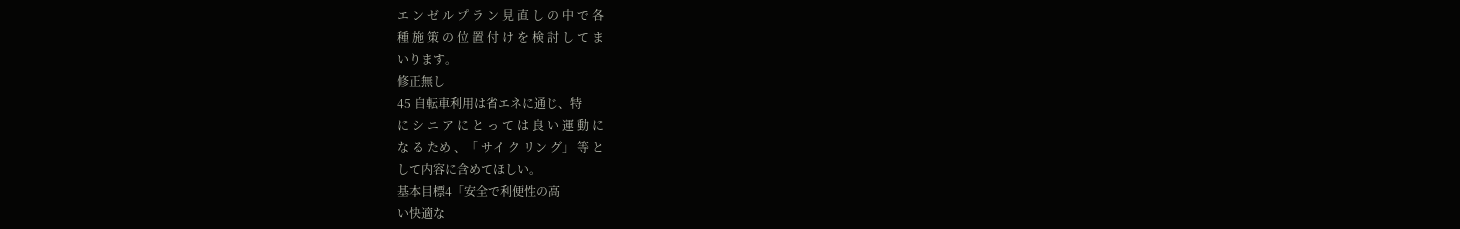エ ン ゼ ル プ ラ ン 見 直 し の 中 で 各
種 施 策 の 位 置 付 け を 検 討 し て ま
いります。
修正無し
45 自転車利用は省エネに通じ、特
に シ ニ ア に と っ て は 良 い 運 動 に
な る ため 、「 サイ ク リン グ」 等 と
して内容に含めてほしい。
基本目標4「安全で利便性の高
い快適な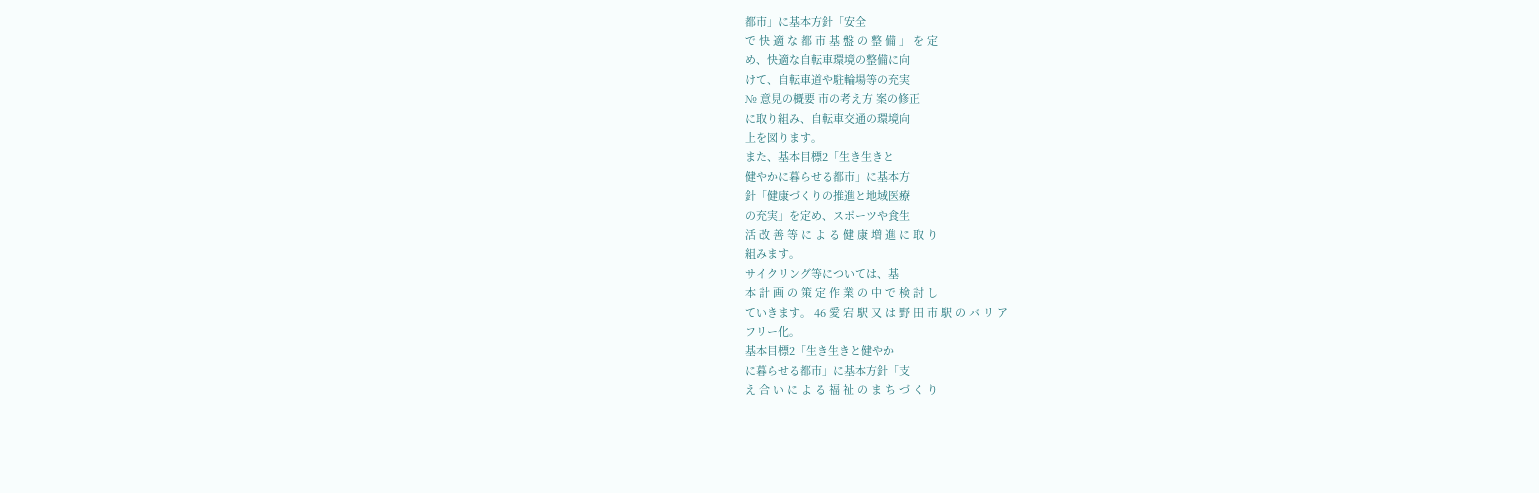都市」に基本方針「安全
で 快 適 な 都 市 基 盤 の 整 備 」 を 定
め、快適な自転車環境の整備に向
けて、自転車道や駐輪場等の充実
№ 意見の概要 市の考え方 案の修正
に取り組み、自転車交通の環境向
上を図ります。
また、基本目標2「生き生きと
健やかに暮らせる都市」に基本方
針「健康づくりの推進と地域医療
の充実」を定め、スポーツや食生
活 改 善 等 に よ る 健 康 増 進 に 取 り
組みます。
サイクリング等については、基
本 計 画 の 策 定 作 業 の 中 で 検 討 し
ていきます。 46 愛 宕 駅 又 は 野 田 市 駅 の バ リ ア
フリー化。
基本目標2「生き生きと健やか
に暮らせる都市」に基本方針「支
え 合 い に よ る 福 祉 の ま ち づ く り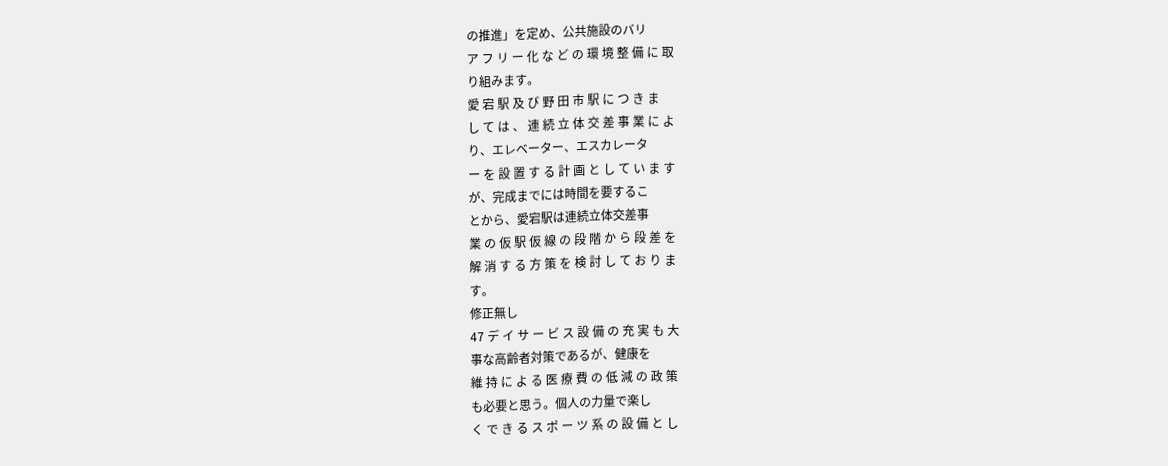の推進」を定め、公共施設のバリ
ア フ リ ー 化 な ど の 環 境 整 備 に 取
り組みます。
愛 宕 駅 及 び 野 田 市 駅 に つ き ま
し て は 、 連 続 立 体 交 差 事 業 に よ
り、エレベーター、エスカレータ
ー を 設 置 す る 計 画 と し て い ま す
が、完成までには時間を要するこ
とから、愛宕駅は連続立体交差事
業 の 仮 駅 仮 線 の 段 階 か ら 段 差 を
解 消 す る 方 策 を 検 討 し て お り ま
す。
修正無し
47 デ イ サ ー ビ ス 設 備 の 充 実 も 大
事な高齢者対策であるが、健康を
維 持 に よ る 医 療 費 の 低 減 の 政 策
も必要と思う。個人の力量で楽し
く で き る ス ポ ー ツ 系 の 設 備 と し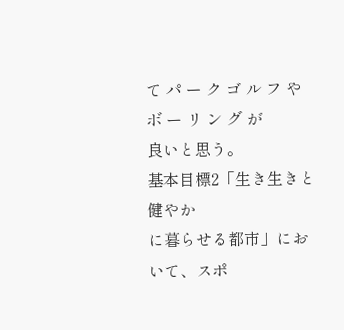て パ ー ク ゴ ル フ や ボ ー リ ン グ が
良いと思う。
基本目標2「生き生きと健やか
に暮らせる都市」において、スポ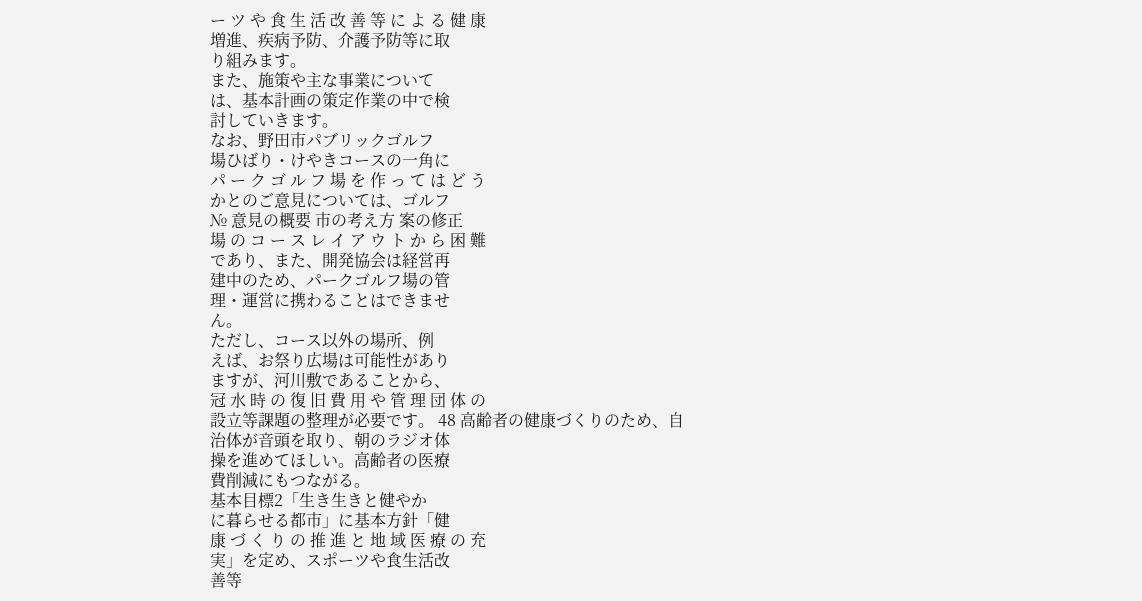ー ツ や 食 生 活 改 善 等 に よ る 健 康
増進、疾病予防、介護予防等に取
り組みます。
また、施策や主な事業について
は、基本計画の策定作業の中で検
討していきます。
なお、野田市パブリックゴルフ
場ひばり・けやきコースの一角に
パ ー ク ゴ ル フ 場 を 作 っ て は ど う
かとのご意見については、ゴルフ
№ 意見の概要 市の考え方 案の修正
場 の コ ー ス レ イ ア ウ ト か ら 困 難
であり、また、開発協会は経営再
建中のため、パークゴルフ場の管
理・運営に携わることはできませ
ん。
ただし、コース以外の場所、例
えば、お祭り広場は可能性があり
ますが、河川敷であることから、
冠 水 時 の 復 旧 費 用 や 管 理 団 体 の
設立等課題の整理が必要です。 48 高齢者の健康づくりのため、自
治体が音頭を取り、朝のラジオ体
操を進めてほしい。高齢者の医療
費削減にもつながる。
基本目標2「生き生きと健やか
に暮らせる都市」に基本方針「健
康 づ く り の 推 進 と 地 域 医 療 の 充
実」を定め、スポーツや食生活改
善等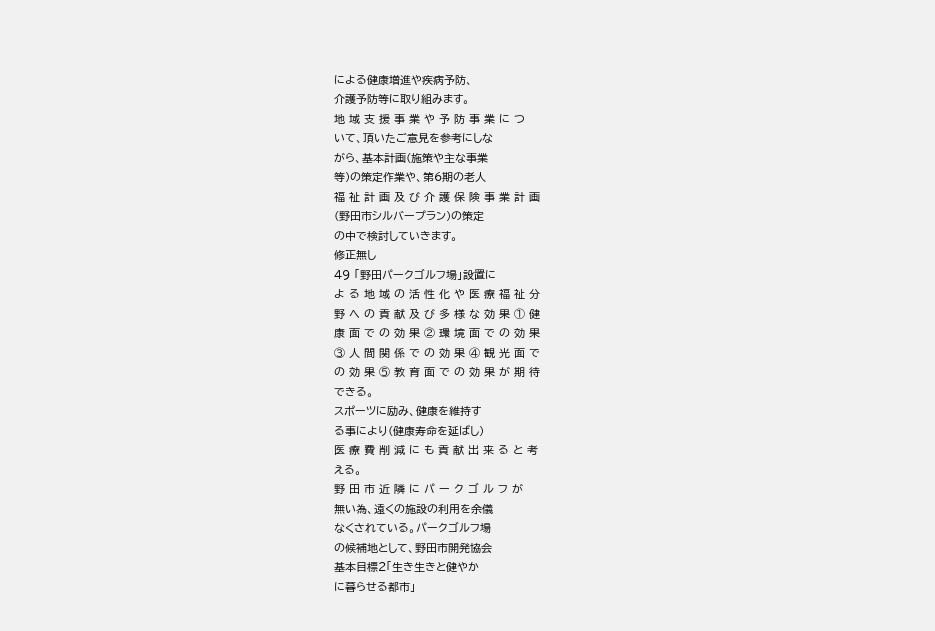による健康増進や疾病予防、
介護予防等に取り組みます。
地 域 支 援 事 業 や 予 防 事 業 に つ
いて、頂いたご意見を参考にしな
がら、基本計画(施策や主な事業
等)の策定作業や、第6期の老人
福 祉 計 画 及 び 介 護 保 険 事 業 計 画
(野田市シルバープラン)の策定
の中で検討していきます。
修正無し
49 「野田パークゴルフ場」設置に
よ る 地 域 の 活 性 化 や 医 療 福 祉 分
野 へ の 貢 献 及 び 多 様 な 効 果 ① 健
康 面 で の 効 果 ② 環 境 面 で の 効 果
③ 人 間 関 係 で の 効 果 ④ 観 光 面 で
の 効 果 ⑤ 教 育 面 で の 効 果 が 期 待
できる。
スポーツに励み、健康を維持す
る事により(健康寿命を延ばし)
医 療 費 削 減 に も 貢 献 出 来 る と 考
える。
野 田 市 近 隣 に パ ー ク ゴ ル フ が
無い為、遠くの施設の利用を余儀
なくされている。パークゴルフ場
の候補地として、野田市開発協会
基本目標2「生き生きと健やか
に暮らせる都市」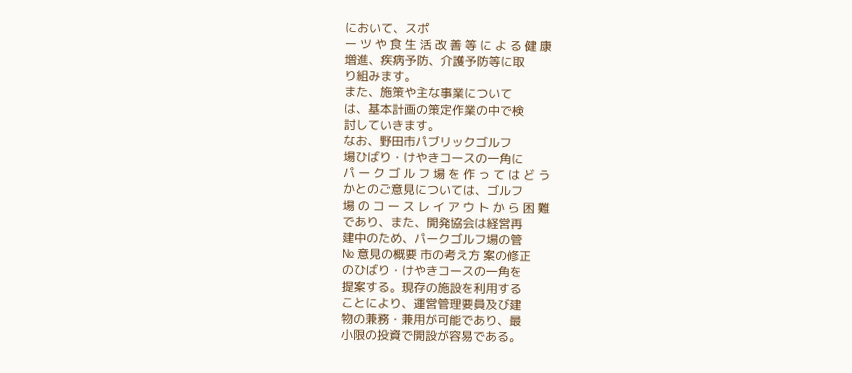において、スポ
ー ツ や 食 生 活 改 善 等 に よ る 健 康
増進、疾病予防、介護予防等に取
り組みます。
また、施策や主な事業について
は、基本計画の策定作業の中で検
討していきます。
なお、野田市パブリックゴルフ
場ひばり・けやきコースの一角に
パ ー ク ゴ ル フ 場 を 作 っ て は ど う
かとのご意見については、ゴルフ
場 の コ ー ス レ イ ア ウ ト か ら 困 難
であり、また、開発協会は経営再
建中のため、パークゴルフ場の管
№ 意見の概要 市の考え方 案の修正
のひばり・けやきコースの一角を
提案する。現存の施設を利用する
ことにより、運営管理要員及び建
物の兼務・兼用が可能であり、最
小限の投資で開設が容易である。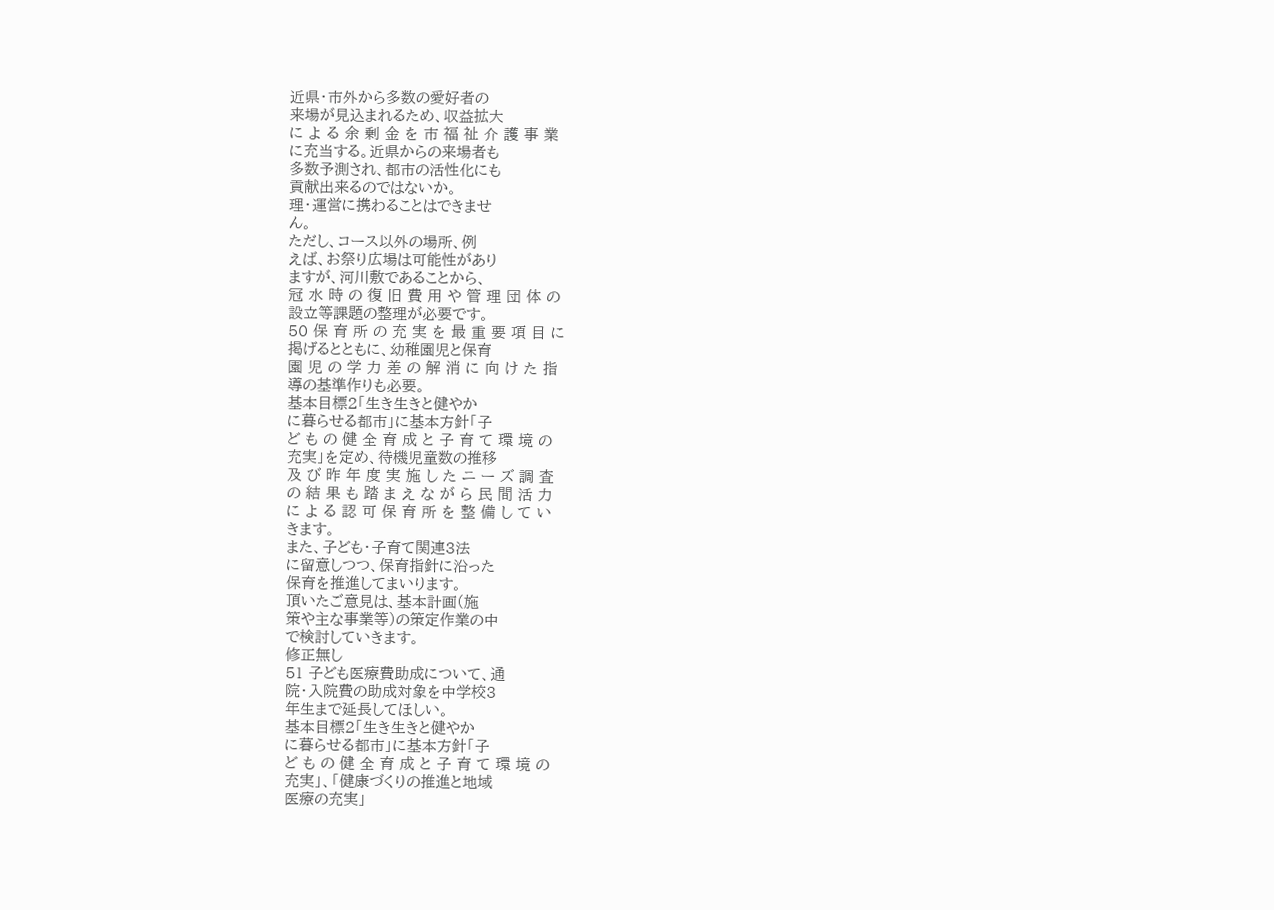近県・市外から多数の愛好者の
来場が見込まれるため、収益拡大
に よ る 余 剰 金 を 市 福 祉 介 護 事 業
に充当する。近県からの来場者も
多数予測され、都市の活性化にも
貢献出来るのではないか。
理・運営に携わることはできませ
ん。
ただし、コース以外の場所、例
えば、お祭り広場は可能性があり
ますが、河川敷であることから、
冠 水 時 の 復 旧 費 用 や 管 理 団 体 の
設立等課題の整理が必要です。
50 保 育 所 の 充 実 を 最 重 要 項 目 に
掲げるとともに、幼稚園児と保育
園 児 の 学 力 差 の 解 消 に 向 け た 指
導の基準作りも必要。
基本目標2「生き生きと健やか
に暮らせる都市」に基本方針「子
ど も の 健 全 育 成 と 子 育 て 環 境 の
充実」を定め、待機児童数の推移
及 び 昨 年 度 実 施 し た ニ ー ズ 調 査
の 結 果 も 踏 ま え な が ら 民 間 活 力
に よ る 認 可 保 育 所 を 整 備 し て い
きます。
また、子ども・子育て関連3法
に留意しつつ、保育指針に沿った
保育を推進してまいります。
頂いたご意見は、基本計画(施
策や主な事業等)の策定作業の中
で検討していきます。
修正無し
51 子ども医療費助成について、通
院・入院費の助成対象を中学校3
年生まで延長してほしい。
基本目標2「生き生きと健やか
に暮らせる都市」に基本方針「子
ど も の 健 全 育 成 と 子 育 て 環 境 の
充実」、「健康づくりの推進と地域
医療の充実」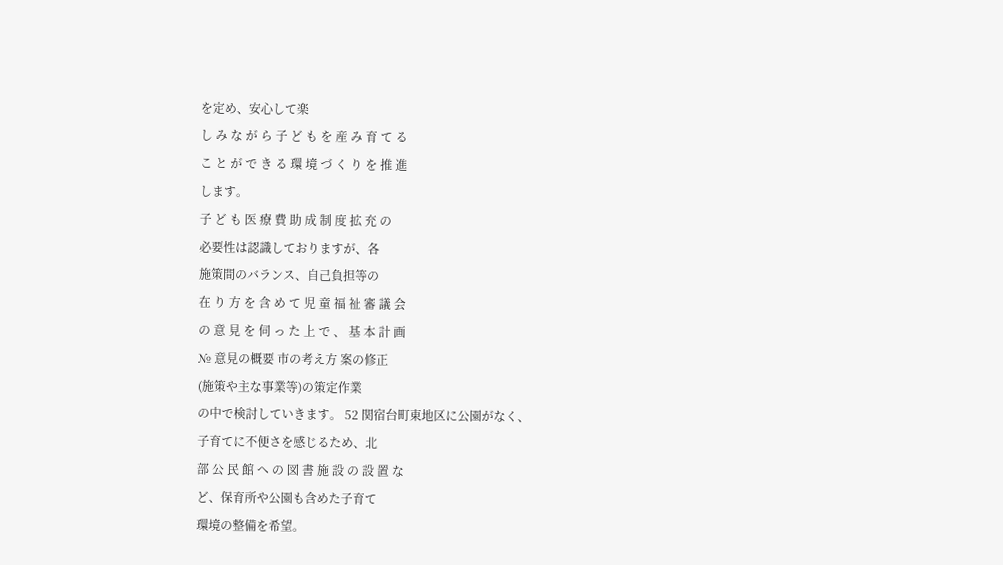を定め、安心して楽
し み な が ら 子 ど も を 産 み 育 て る
こ と が で き る 環 境 づ く り を 推 進
します。
子 ど も 医 療 費 助 成 制 度 拡 充 の
必要性は認識しておりますが、各
施策間のバランス、自己負担等の
在 り 方 を 含 め て 児 童 福 祉 審 議 会
の 意 見 を 伺 っ た 上 で 、 基 本 計 画
№ 意見の概要 市の考え方 案の修正
(施策や主な事業等)の策定作業
の中で検討していきます。 52 関宿台町東地区に公園がなく、
子育てに不便さを感じるため、北
部 公 民 館 へ の 図 書 施 設 の 設 置 な
ど、保育所や公園も含めた子育て
環境の整備を希望。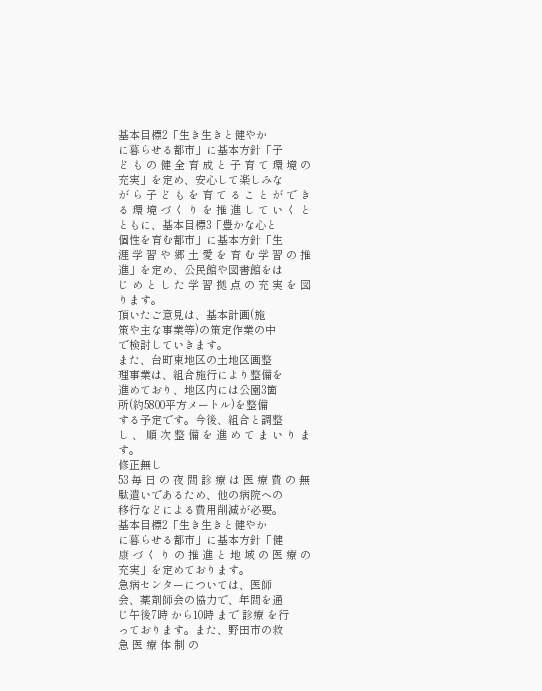基本目標2「生き生きと健やか
に暮らせる都市」に基本方針「子
ど も の 健 全 育 成 と 子 育 て 環 境 の
充実」を定め、安心して楽しみな
が ら 子 ど も を 育 て る こ と が で き
る 環 境 づ く り を 推 進 し て い く と
ともに、基本目標3「豊かな心と
個性を育む都市」に基本方針「生
涯 学 習 や 郷 土 愛 を 育 む 学 習 の 推
進」を定め、公民館や図書館をは
じ め と し た 学 習 拠 点 の 充 実 を 図
ります。
頂いたご意見は、基本計画(施
策や主な事業等)の策定作業の中
で検討していきます。
また、台町東地区の土地区画整
理事業は、組合施行により整備を
進めており、地区内には公園3箇
所(約5800平方メートル)を整備
する予定です。今後、組合と調整
し 、 順 次 整 備 を 進 め て ま い り ま
す。
修正無し
53 毎 日 の 夜 間 診 療 は 医 療 費 の 無
駄遣いであるため、他の病院への
移行などによる費用削減が必要。
基本目標2「生き生きと健やか
に暮らせる都市」に基本方針「健
康 づ く り の 推 進 と 地 域 の 医 療 の
充実」を定めております。
急病センターについては、医師
会、薬剤師会の協力で、年間を通
じ午後7時 から10時 まで 診療 を行
っております。また、野田市の救
急 医 療 体 制 の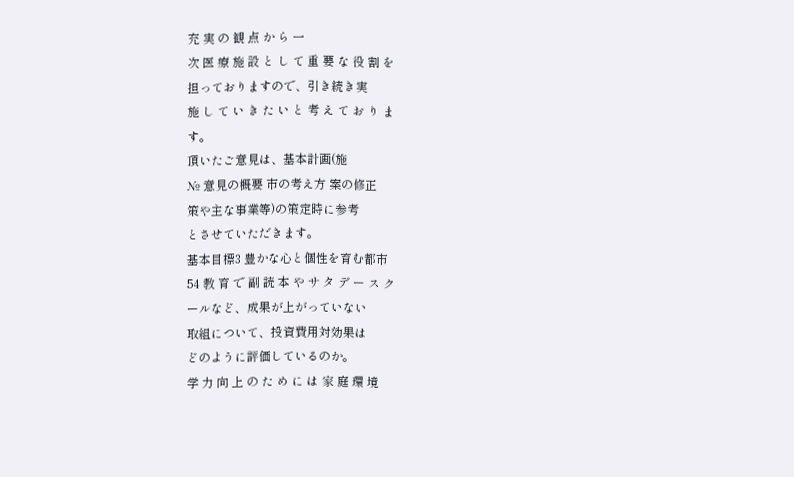充 実 の 観 点 か ら 一
次 医 療 施 設 と し て 重 要 な 役 割 を
担っておりますので、引き続き実
施 し て い き た い と 考 え て お り ま
す。
頂いたご意見は、基本計画(施
№ 意見の概要 市の考え方 案の修正
策や主な事業等)の策定時に参考
とさせていただきます。
基本目標3 豊かな心と個性を育む都市
54 教 育 で 副 読 本 や サ タ デ ー ス ク
ールなど、成果が上がっていない
取組について、投資費用対効果は
どのように評価しているのか。
学 力 向 上 の た め に は 家 庭 環 境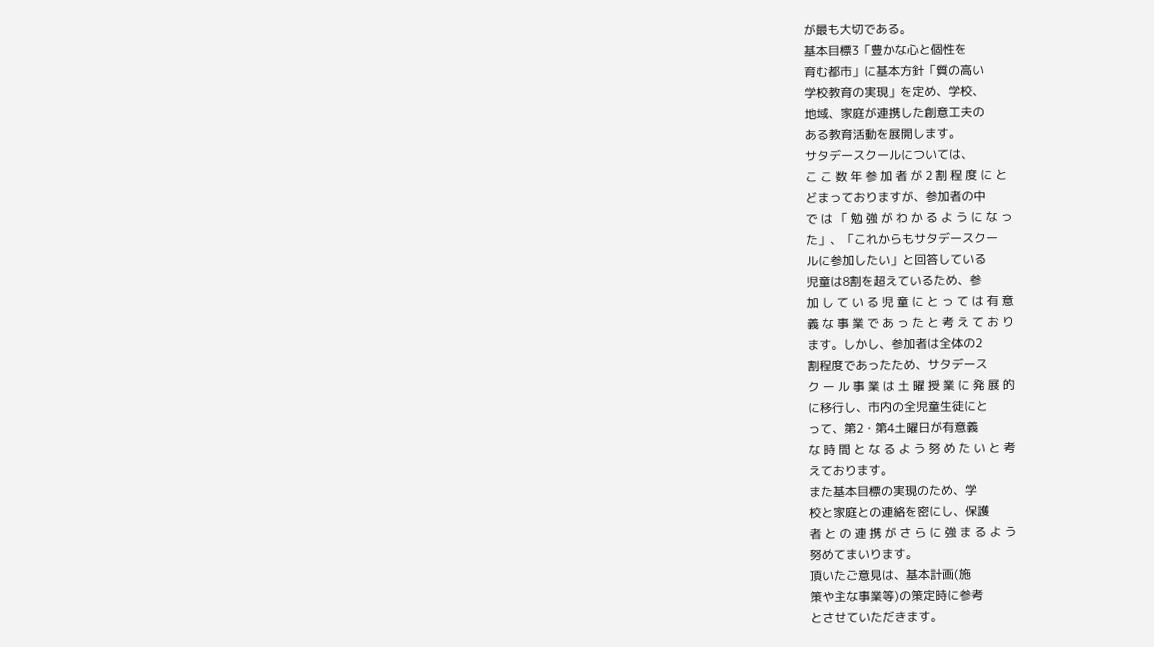が最も大切である。
基本目標3「豊かな心と個性を
育む都市」に基本方針「質の高い
学校教育の実現」を定め、学校、
地域、家庭が連携した創意工夫の
ある教育活動を展開します。
サタデースクールについては、
こ こ 数 年 参 加 者 が 2 割 程 度 に と
どまっておりますが、参加者の中
で は 「 勉 強 が わ か る よ う に な っ
た」、「これからもサタデースクー
ルに参加したい」と回答している
児童は8割を超えているため、参
加 し て い る 児 童 に と っ て は 有 意
義 な 事 業 で あ っ た と 考 え て お り
ます。しかし、参加者は全体の2
割程度であったため、サタデース
ク ー ル 事 業 は 土 曜 授 業 に 発 展 的
に移行し、市内の全児童生徒にと
って、第2・第4土曜日が有意義
な 時 間 と な る よ う 努 め た い と 考
えております。
また基本目標の実現のため、学
校と家庭との連絡を密にし、保護
者 と の 連 携 が さ ら に 強 ま る よ う
努めてまいります。
頂いたご意見は、基本計画(施
策や主な事業等)の策定時に参考
とさせていただきます。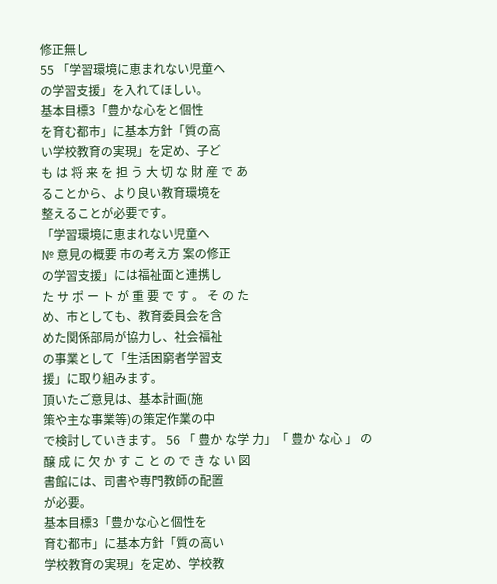修正無し
55 「学習環境に恵まれない児童へ
の学習支援」を入れてほしい。
基本目標3「豊かな心をと個性
を育む都市」に基本方針「質の高
い学校教育の実現」を定め、子ど
も は 将 来 を 担 う 大 切 な 財 産 で あ
ることから、より良い教育環境を
整えることが必要です。
「学習環境に恵まれない児童へ
№ 意見の概要 市の考え方 案の修正
の学習支援」には福祉面と連携し
た サ ポ ー ト が 重 要 で す 。 そ の た
め、市としても、教育委員会を含
めた関係部局が協力し、社会福祉
の事業として「生活困窮者学習支
援」に取り組みます。
頂いたご意見は、基本計画(施
策や主な事業等)の策定作業の中
で検討していきます。 56 「 豊か な学 力」「 豊か な心 」 の
醸 成 に 欠 か す こ と の で き な い 図
書館には、司書や専門教師の配置
が必要。
基本目標3「豊かな心と個性を
育む都市」に基本方針「質の高い
学校教育の実現」を定め、学校教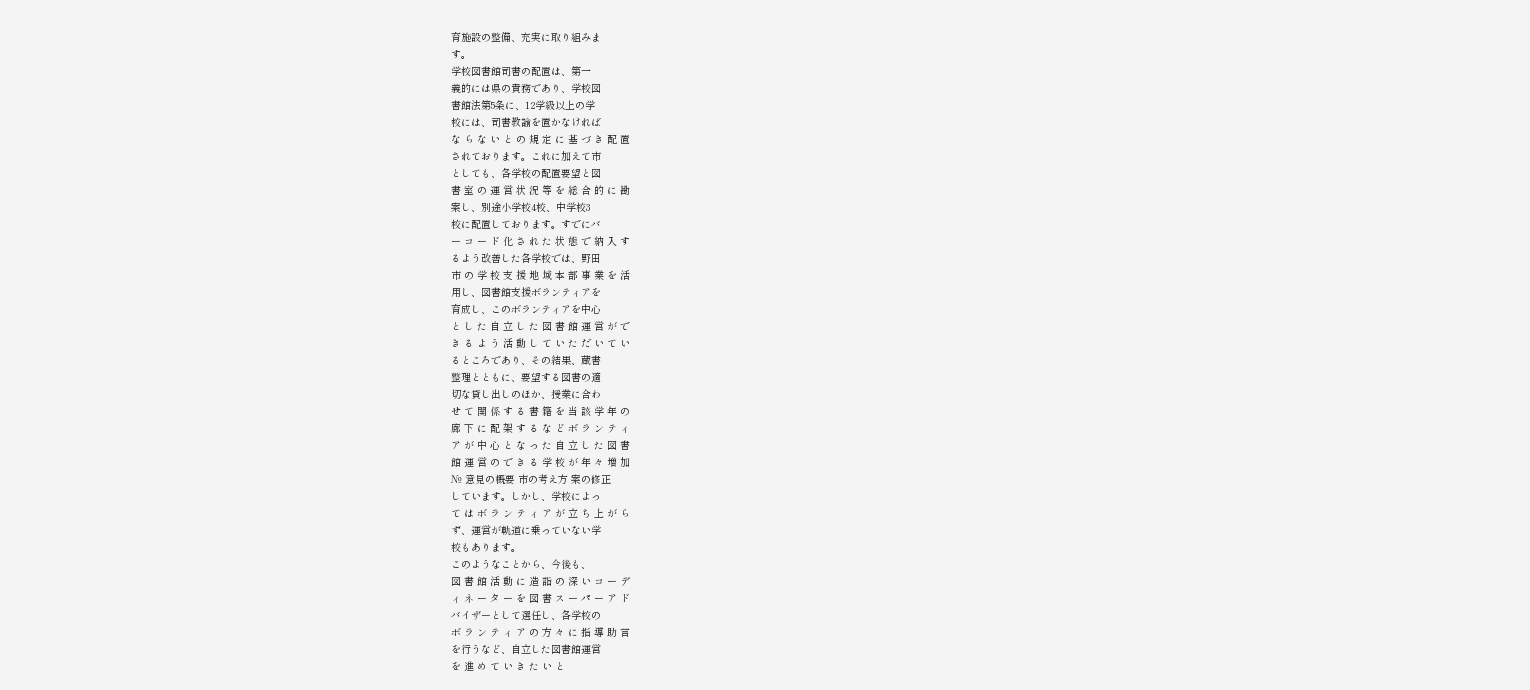育施設の整備、充実に取り組みま
す。
学校図書館司書の配置は、第一
義的には県の責務であり、学校図
書館法第5条に、12学級以上の学
校には、司書教諭を置かなければ
な ら な い と の 規 定 に 基 づ き 配 置
されております。これに加えて市
としても、各学校の配置要望と図
書 室 の 運 営 状 況 等 を 総 合 的 に 勘
案し、別途小学校4校、中学校3
校に配置しております。すでにバ
ー コ ー ド 化 さ れ た 状 態 で 納 入 す
るよう改善した各学校では、野田
市 の 学 校 支 援 地 域 本 部 事 業 を 活
用し、図書館支援ボランティアを
育成し、このボランティアを中心
と し た 自 立 し た 図 書 館 運 営 が で
き る よ う 活 動 し て い た だ い て い
るところであり、その結果、蔵書
整理とともに、要望する図書の適
切な貸し出しのほか、授業に合わ
せ て 関 係 す る 書 籍 を 当 該 学 年 の
廊 下 に 配 架 す る な ど ボ ラ ン テ ィ
ア が 中 心 と な っ た 自 立 し た 図 書
館 運 営 の で き る 学 校 が 年 々 増 加
№ 意見の概要 市の考え方 案の修正
しています。しかし、学校によっ
て は ボ ラ ン テ ィ ア が 立 ち 上 が ら
ず、運営が軌道に乗っていない学
校もあります。
このようなことから、今後も、
図 書 館 活 動 に 造 詣 の 深 い コ ー デ
ィ ネ ー タ ー を 図 書 ス ー パ ー ア ド
バイザーとして選任し、各学校の
ボ ラ ン テ ィ ア の 方 々 に 指 導 助 言
を行うなど、自立した図書館運営
を 進 め て い き た い と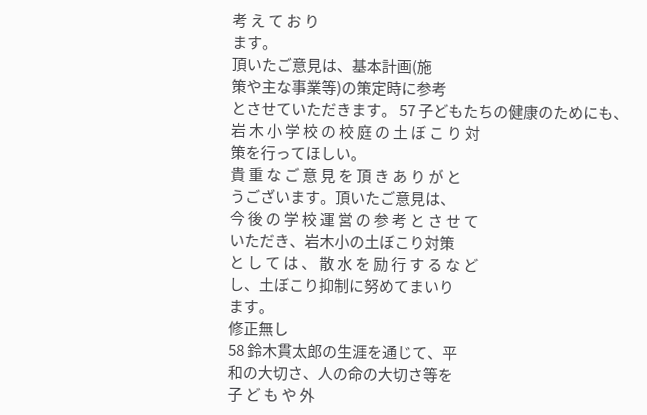考 え て お り
ます。
頂いたご意見は、基本計画(施
策や主な事業等)の策定時に参考
とさせていただきます。 57 子どもたちの健康のためにも、
岩 木 小 学 校 の 校 庭 の 土 ぼ こ り 対
策を行ってほしい。
貴 重 な ご 意 見 を 頂 き あ り が と
うございます。頂いたご意見は、
今 後 の 学 校 運 営 の 参 考 と さ せ て
いただき、岩木小の土ぼこり対策
と し て は 、 散 水 を 励 行 す る な ど
し、土ぼこり抑制に努めてまいり
ます。
修正無し
58 鈴木貫太郎の生涯を通じて、平
和の大切さ、人の命の大切さ等を
子 ど も や 外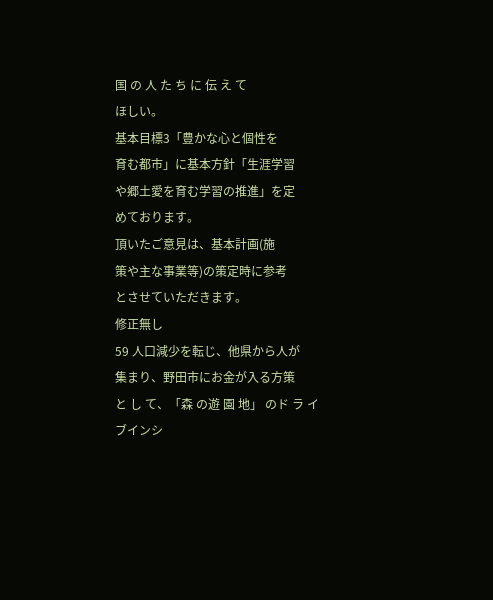国 の 人 た ち に 伝 え て
ほしい。
基本目標3「豊かな心と個性を
育む都市」に基本方針「生涯学習
や郷土愛を育む学習の推進」を定
めております。
頂いたご意見は、基本計画(施
策や主な事業等)の策定時に参考
とさせていただきます。
修正無し
59 人口減少を転じ、他県から人が
集まり、野田市にお金が入る方策
と し て、「森 の遊 園 地」 のド ラ イ
ブインシ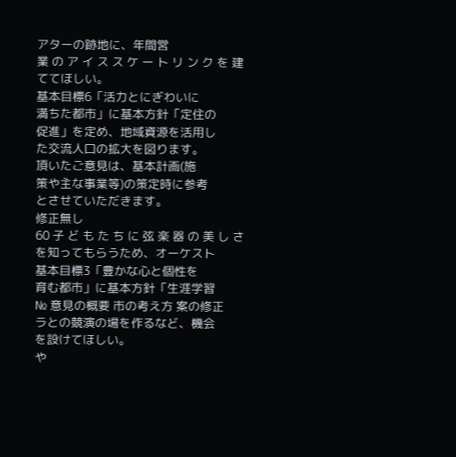アターの跡地に、年間営
業 の ア イ ス ス ケ ー ト リ ン ク を 建
ててほしい。
基本目標6「活力とにぎわいに
満ちた都市」に基本方針「定住の
促進」を定め、地域資源を活用し
た交流人口の拡大を図ります。
頂いたご意見は、基本計画(施
策や主な事業等)の策定時に参考
とさせていただきます。
修正無し
60 子 ど も た ち に 弦 楽 器 の 美 し さ
を知ってもらうため、オーケスト
基本目標3「豊かな心と個性を
育む都市」に基本方針「生涯学習
№ 意見の概要 市の考え方 案の修正
ラとの競演の場を作るなど、機会
を設けてほしい。
や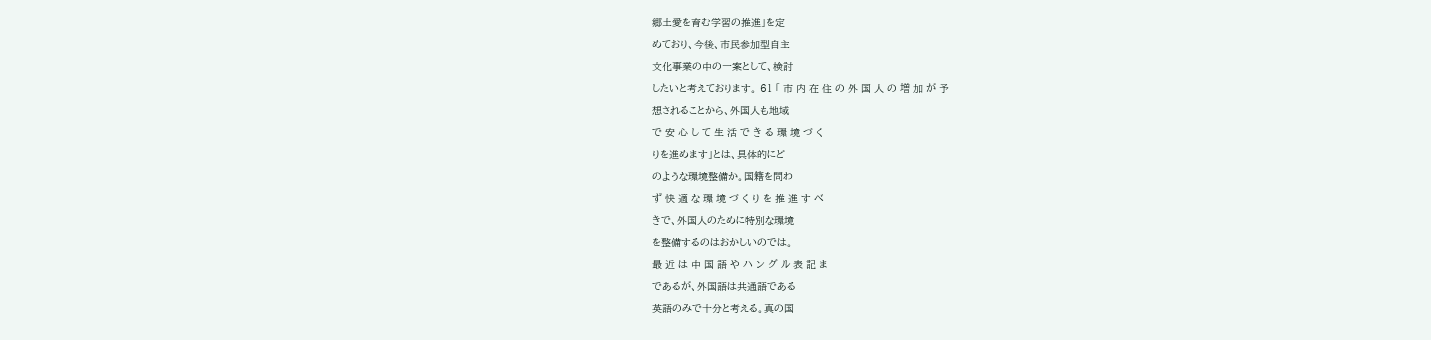郷土愛を育む学習の推進」を定
めており、今後、市民参加型自主
文化事業の中の一案として、検討
したいと考えております。 61 「 市 内 在 住 の 外 国 人 の 増 加 が 予
想されることから、外国人も地域
で 安 心 し て 生 活 で き る 環 境 づ く
りを進めます」とは、具体的にど
のような環境整備か。国籍を問わ
ず 快 適 な 環 境 づ く り を 推 進 す べ
きで、外国人のために特別な環境
を整備するのはおかしいのでは。
最 近 は 中 国 語 や ハ ン グ ル 表 記 ま
であるが、外国語は共通語である
英語のみで十分と考える。真の国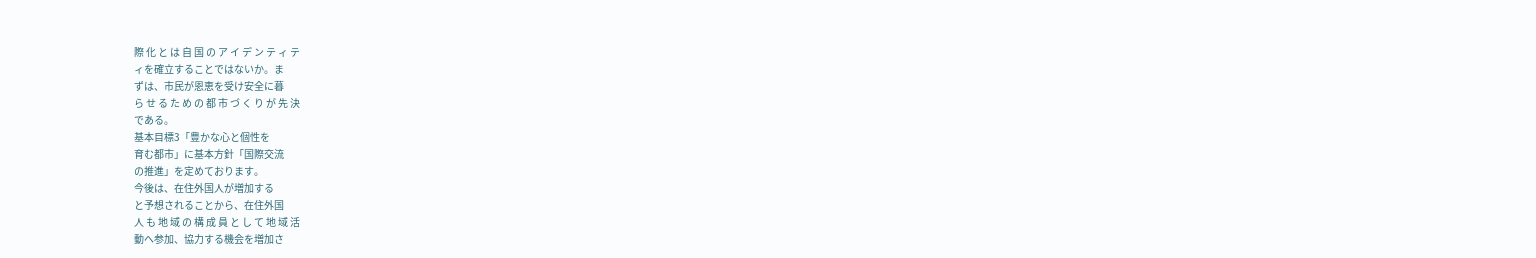際 化 と は 自 国 の ア イ デ ン テ ィ テ
ィを確立することではないか。ま
ずは、市民が恩恵を受け安全に暮
ら せ る た め の 都 市 づ く り が 先 決
である。
基本目標3「豊かな心と個性を
育む都市」に基本方針「国際交流
の推進」を定めております。
今後は、在住外国人が増加する
と予想されることから、在住外国
人 も 地 域 の 構 成 員 と し て 地 域 活
動へ参加、協力する機会を増加さ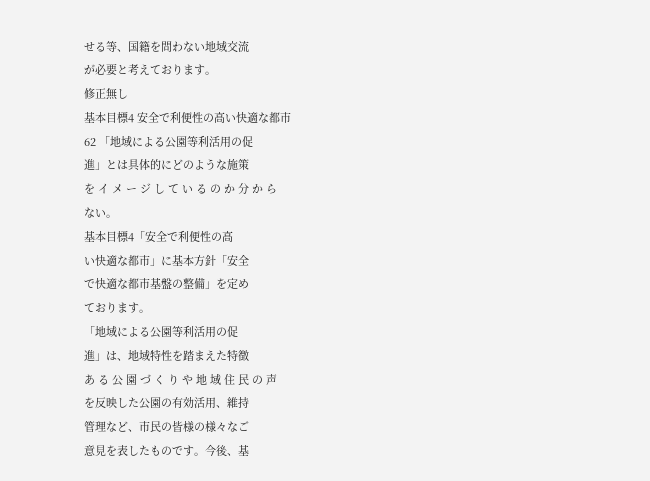せる等、国籍を問わない地域交流
が必要と考えております。
修正無し
基本目標4 安全で利便性の高い快適な都市
62 「地域による公園等利活用の促
進」とは具体的にどのような施策
を イ メ ー ジ し て い る の か 分 か ら
ない。
基本目標4「安全で利便性の高
い快適な都市」に基本方針「安全
で快適な都市基盤の整備」を定め
ております。
「地域による公園等利活用の促
進」は、地域特性を踏まえた特徴
あ る 公 園 づ く り や 地 域 住 民 の 声
を反映した公園の有効活用、維持
管理など、市民の皆様の様々なご
意見を表したものです。今後、基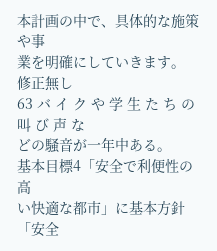本計画の中で、具体的な施策や事
業を明確にしていきます。
修正無し
63 バ イ ク や 学 生 た ち の 叫 び 声 な
どの騒音が一年中ある。
基本目標4「安全で利便性の高
い快適な都市」に基本方針「安全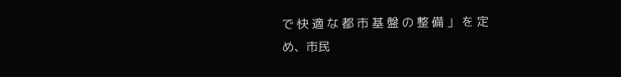で 快 適 な 都 市 基 盤 の 整 備 」 を 定
め、市民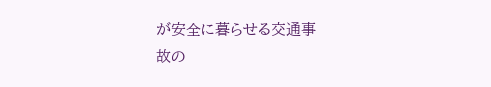が安全に暮らせる交通事
故の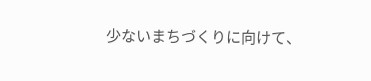少ないまちづくりに向けて、